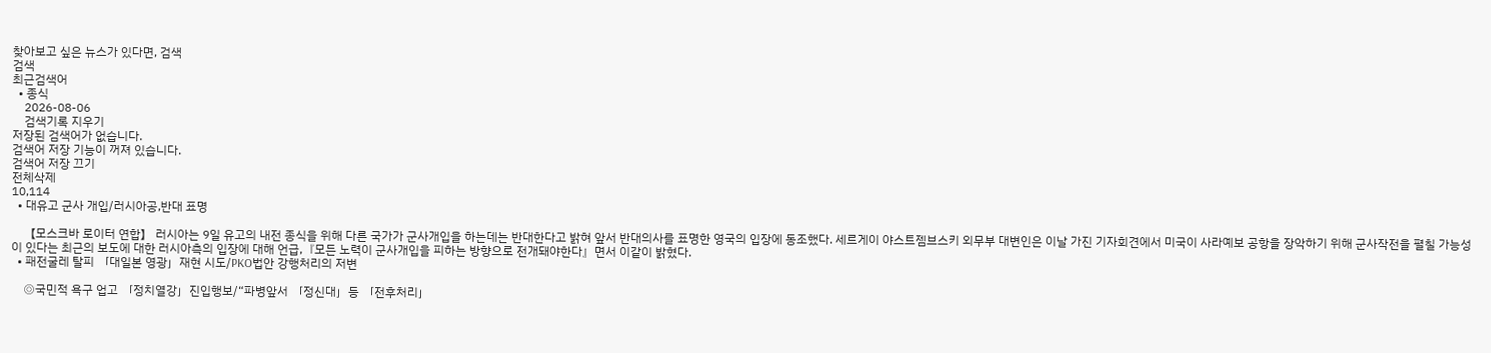찾아보고 싶은 뉴스가 있다면, 검색
검색
최근검색어
  • 종식
    2026-08-06
    검색기록 지우기
저장된 검색어가 없습니다.
검색어 저장 기능이 꺼져 있습니다.
검색어 저장 끄기
전체삭제
10,114
  • 대유고 군사 개입/러시아공,반대 표명

    【모스크바 로이터 연합】 러시아는 9일 유고의 내전 종식을 위해 다른 국가가 군사개입을 하는데는 반대한다고 밝혀 앞서 반대의사를 표명한 영국의 입장에 동조했다. 세르게이 야스트젬브스키 외무부 대변인은 이날 가진 기자회견에서 미국이 사라예보 공항을 장악하기 위해 군사작전을 펼칠 가능성이 있다는 최근의 보도에 대한 러시아측의 입장에 대해 언급,『모든 노력이 군사개입을 피하는 방향으로 전개돼야한다』면서 이같이 밝혔다.
  • 패전굴레 탈피 「대일본 영광」재현 시도/PKO법안 강행처리의 저변

    ◎국민적 욕구 업고 「정치열강」진입행보/“파병앞서 「정신대」등 「전후처리」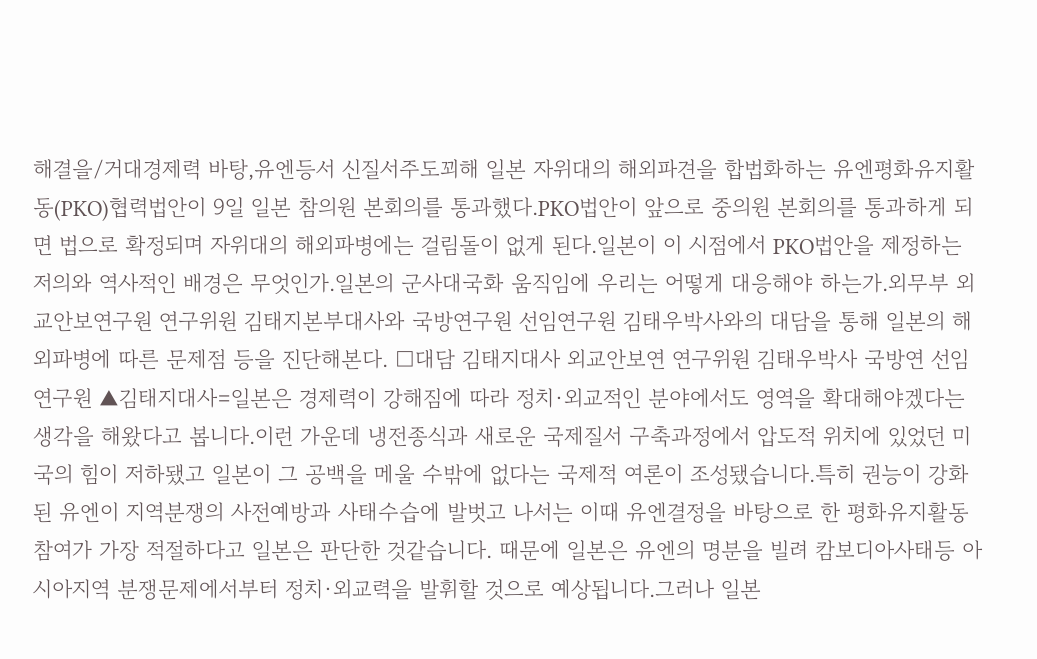해결을/거대경제력 바탕,유엔등서 신질서주도꾀해 일본 자위대의 해외파견을 합법화하는 유엔평화유지활동(PKO)협력법안이 9일 일본 참의원 본회의를 통과했다.PKO법안이 앞으로 중의원 본회의를 통과하게 되면 법으로 확정되며 자위대의 해외파병에는 걸림돌이 없게 된다.일본이 이 시점에서 PKO법안을 제정하는 저의와 역사적인 배경은 무엇인가.일본의 군사대국화 움직임에 우리는 어떻게 대응해야 하는가.외무부 외교안보연구원 연구위원 김태지본부대사와 국방연구원 선임연구원 김태우박사와의 대담을 통해 일본의 해외파병에 따른 문제점 등을 진단해본다. □대담 김태지대사 외교안보연 연구위원 김태우박사 국방연 선임연구원 ▲김태지대사=일본은 경제력이 강해짐에 따라 정치·외교적인 분야에서도 영역을 확대해야겠다는 생각을 해왔다고 봅니다.이런 가운데 냉전종식과 새로운 국제질서 구축과정에서 압도적 위치에 있었던 미국의 힘이 저하됐고 일본이 그 공백을 메울 수밖에 없다는 국제적 여론이 조성됐습니다.특히 권능이 강화된 유엔이 지역분쟁의 사전예방과 사태수습에 발벗고 나서는 이때 유엔결정을 바탕으로 한 평화유지활동참여가 가장 적절하다고 일본은 판단한 것같습니다. 때문에 일본은 유엔의 명분을 빌려 캄보디아사태등 아시아지역 분쟁문제에서부터 정치·외교력을 발휘할 것으로 예상됩니다.그러나 일본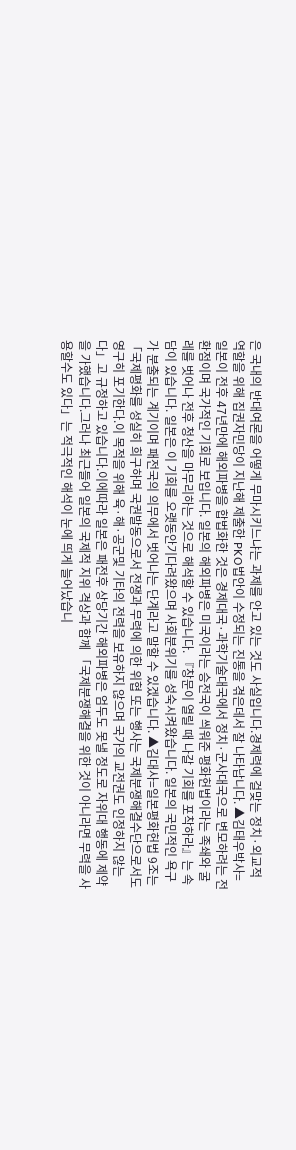은 국내의 반대여론을 어떻게 무마시키느냐는 과제를 안고 있는 것도 사실입니다.경제력에 걸맞는 정치·외교적 역할을 위해 집권자민당이 지난해 제출한 PKO법안이 수정되는 진통을 겪은데서 잘 나타납니다. ▲김태우박사=일본이 전후 47년만에 해외파병을 합법화한 것은 경제대국·과학기술대국에서 정치·군사대국으로 변모하려는 전환점이며 국가적인 기회로 보입니다. 일본의 해외파병은 미국이라는 승전국이 씌워준 평화헌법이라는 족쇄와 굴레를 벗어나 전후 청산을 마무리하는 것으로 해석할 수 있습니다. 『창문이 열릴 때 나갈 기회를 포착하라』는 속담이 있습니다. 일본은 이 기회를 오랫동안기다려왔으며 사회분위기를 성숙시켜왔습니다. 일본의 국민적인 욕구가 분출되는 계기이며 패전국의 의무에서 벗어나는 단계라고 말할 수 있겠습니다. ▲김대사=일본평화헌법 9조는 「국제평화를 성실히 희구하며 국권발동으로서 전쟁과 무력에 의한 위협 또는 행사는 국제분쟁해결수단으로서도 영구히 포기한다.이 목적을 위해 육·해·공군및 기타의 전력을 보유하지 않으며 국가의 교전권도 인정하지 않는다」고 규정하고 있습니다.이에따라 일본은 패전후 상당기간 해외파병은 엄두도 못낼 정도로 자위대 행동에 제약을 가했습니다.그러나 최근들어 일본의 국제적 지위 격상과 함께 「국제분쟁해결을 위한 것이 아니라면 무력을 사용할수도 있다」는 적극적인 해석이 눈에 띄게 늘어났습니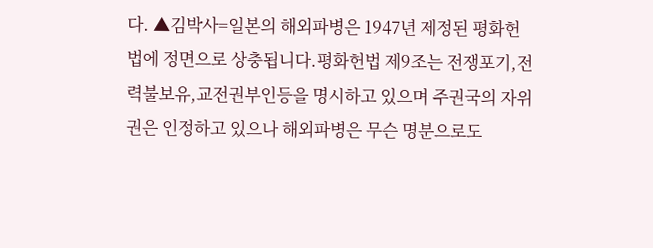다. ▲김박사=일본의 해외파병은 1947년 제정된 평화헌법에 정면으로 상충됩니다.평화헌법 제9조는 전쟁포기,전력불보유,교전권부인등을 명시하고 있으며 주권국의 자위권은 인정하고 있으나 해외파병은 무슨 명분으로도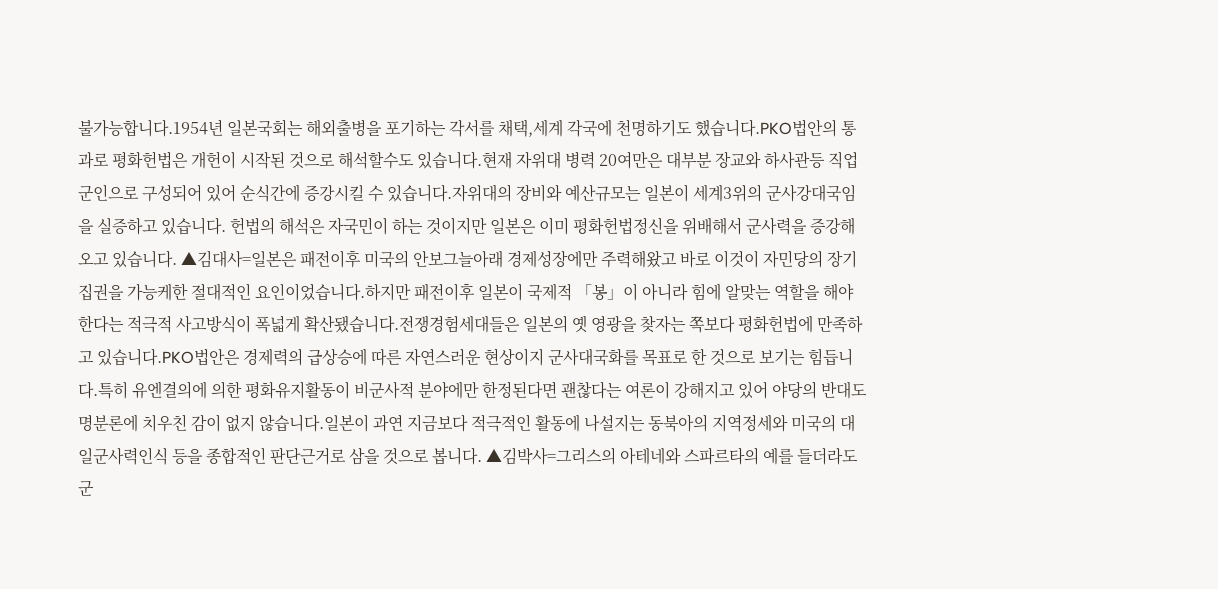불가능합니다.1954년 일본국회는 해외출병을 포기하는 각서를 채택,세계 각국에 천명하기도 했습니다.PKO법안의 통과로 평화헌법은 개헌이 시작된 것으로 해석할수도 있습니다.현재 자위대 병력 20여만은 대부분 장교와 하사관등 직업군인으로 구성되어 있어 순식간에 증강시킬 수 있습니다.자위대의 장비와 예산규모는 일본이 세계3위의 군사강대국임을 실증하고 있습니다. 헌법의 해석은 자국민이 하는 것이지만 일본은 이미 평화헌법정신을 위배해서 군사력을 증강해 오고 있습니다. ▲김대사=일본은 패전이후 미국의 안보그늘아래 경제성장에만 주력해왔고 바로 이것이 자민당의 장기집권을 가능케한 절대적인 요인이었습니다.하지만 패전이후 일본이 국제적 「봉」이 아니라 힘에 알맞는 역할을 해야 한다는 적극적 사고방식이 폭넓게 확산됐습니다.전쟁경험세대들은 일본의 옛 영광을 찾자는 쪽보다 평화헌법에 만족하고 있습니다.PKO법안은 경제력의 급상승에 따른 자연스러운 현상이지 군사대국화를 목표로 한 것으로 보기는 힘듭니다.특히 유엔결의에 의한 평화유지활동이 비군사적 분야에만 한정된다면 괜찮다는 여론이 강해지고 있어 야당의 반대도 명분론에 치우친 감이 없지 않습니다.일본이 과연 지금보다 적극적인 활동에 나설지는 동북아의 지역정세와 미국의 대일군사력인식 등을 종합적인 판단근거로 삼을 것으로 봅니다. ▲김박사=그리스의 아테네와 스파르타의 예를 들더라도 군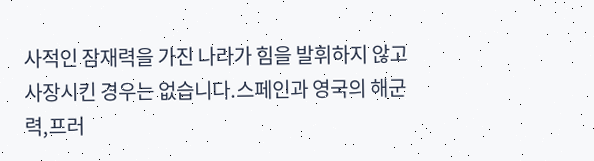사적인 잠재력을 가진 나라가 힘을 발휘하지 않고 사장시킨 경우는 없습니다.스페인과 영국의 해군력,프러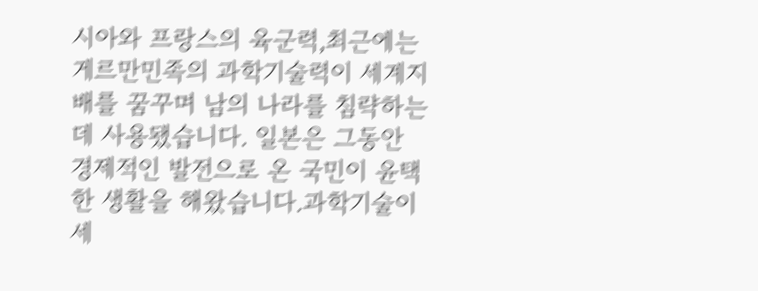시아와 프랑스의 육군력,최근에는 게르만민족의 과학기술력이 세계지배를 꿈꾸며 남의 나라를 침략하는데 사용됐습니다. 일본은 그동안 경제적인 발전으로 온 국민이 윤택한 생활을 해왔습니다.과학기술이 세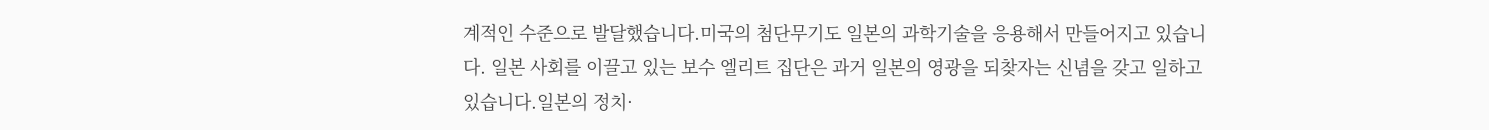계적인 수준으로 발달했습니다.미국의 첨단무기도 일본의 과학기술을 응용해서 만들어지고 있습니다. 일본 사회를 이끌고 있는 보수 엘리트 집단은 과거 일본의 영광을 되찾자는 신념을 갖고 일하고 있습니다.일본의 정치·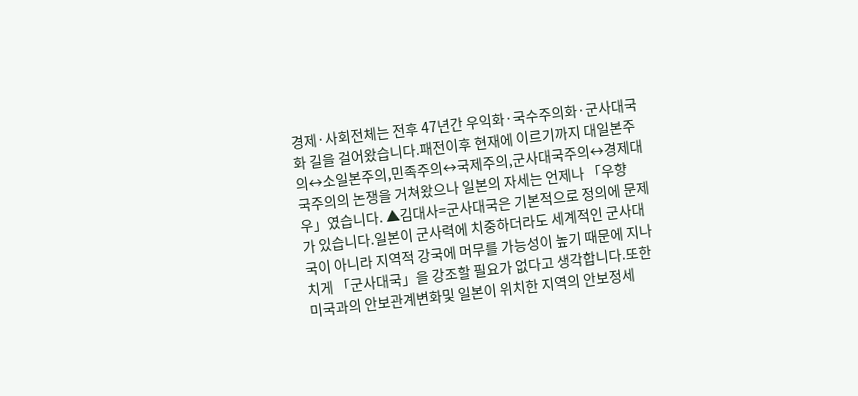경제·사회전체는 전후 47년간 우익화·국수주의화·군사대국화 길을 걸어왔습니다.패전이후 현재에 이르기까지 대일본주의↔소일본주의,민족주의↔국제주의,군사대국주의↔경제대국주의의 논쟁을 거쳐왔으나 일본의 자세는 언제나 「우향우」였습니다. ▲김대사=군사대국은 기본적으로 정의에 문제가 있습니다.일본이 군사력에 치중하더라도 세계적인 군사대국이 아니라 지역적 강국에 머무를 가능성이 높기 때문에 지나치게 「군사대국」을 강조할 필요가 없다고 생각합니다.또한 미국과의 안보관계변화및 일본이 위치한 지역의 안보정세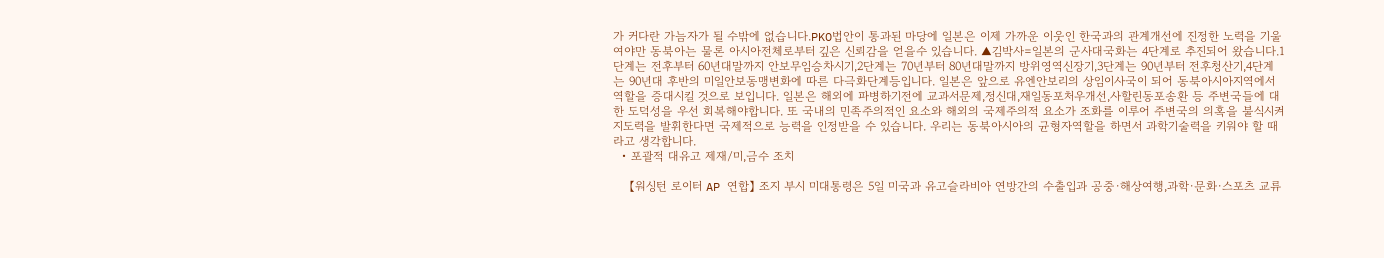가 커다란 가늠자가 될 수밖에 없습니다.PKO법안이 통과된 마당에 일본은 이제 가까운 이웃인 한국과의 관계개선에 진정한 노력을 기울여야만 동북아는 물론 아시아전체로부터 깊은 신뢰감을 얻을수 있습니다. ▲김박사=일본의 군사대국화는 4단계로 추진되어 왔습니다.1단계는 전후부터 60년대말까지 안보무임승차시기,2단계는 70년부터 80년대말까지 방위영역신장기,3단계는 90년부터 전후청산기,4단계는 90년대 후반의 미일안보동맹변화에 따른 다극화단계등입니다. 일본은 앞으로 유엔안보리의 상임이사국이 되어 동북아시아지역에서 역할을 증대시킬 것으로 보입니다. 일본은 해외에 파병하기전에 교과서문제,정신대,재일동포처우개선,사할린동포송환 등 주변국들에 대한 도덕성을 우선 회복해야합니다. 또 국내의 민족주의적인 요소와 해외의 국제주의적 요소가 조화를 이루어 주변국의 의혹을 불식시켜 지도력을 발휘한다면 국제적으로 능력을 인정받을 수 있습니다. 우리는 동북아시아의 균형자역할을 하면서 과학기술력을 키워야 할 때라고 생각합니다.
  • 포괄적 대유고 제재/미,금수 조치

    【워싱턴 로이터 AP 연합】 조지 부시 미대통령은 5일 미국과 유고슬라비아 연방간의 수출입과 공중·해상여행,과학·문화·스포츠 교류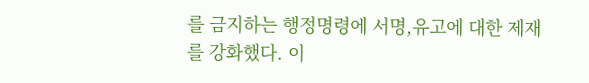를 금지하는 행정명령에 서명,유고에 대한 제재를 강화했다. 이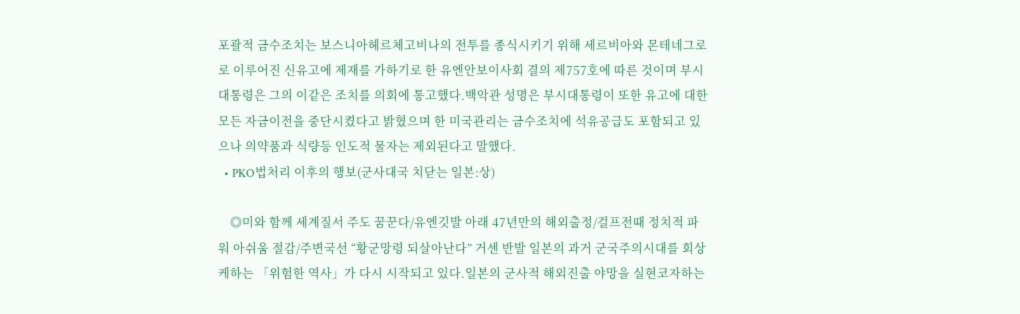포괄적 금수조치는 보스니아헤르체고비나의 전투를 종식시키기 위해 세르비아와 몬테네그로로 이루어진 신유고에 제재를 가하기로 한 유엔안보이사회 결의 제757호에 따른 것이며 부시 대통령은 그의 이같은 조치를 의회에 통고했다.백악관 성명은 부시대통령이 또한 유고에 대한 모든 자금이전을 중단시켰다고 밝혔으며 한 미국관리는 금수조치에 석유공급도 포함되고 있으나 의약품과 식량등 인도적 물자는 제외된다고 말했다.
  • PKO법처리 이후의 행보(군사대국 치닫는 일본:상)

    ◎미와 함께 세계질서 주도 꿈꾼다/유엔깃발 아래 47년만의 해외출정/걸프전때 정치적 파워 아쉬움 절감/주변국선 “황군망령 되살아난다” 거센 반발 일본의 과거 군국주의시대를 회상케하는 「위험한 역사」가 다시 시작되고 있다.일본의 군사적 해외진출 야망을 실현코자하는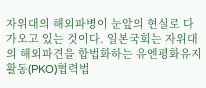자위대의 해외파병이 눈앞의 현실로 다가오고 있는 것이다. 일본국회는 자위대의 해외파견을 합법화하는 유엔평화유지활동(PKO)협력법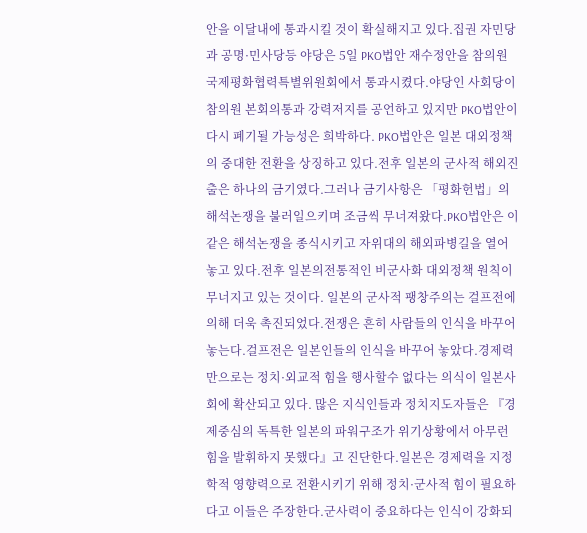안을 이달내에 통과시킬 것이 확실해지고 있다.집권 자민당과 공명·민사당등 야당은 5일 PKO법안 재수정안을 참의원 국제평화협력특별위원회에서 통과시켰다.야당인 사회당이 참의원 본회의통과 강력저지를 공언하고 있지만 PKO법안이 다시 폐기될 가능성은 희박하다. PKO법안은 일본 대외정책의 중대한 전환을 상징하고 있다.전후 일본의 군사적 해외진출은 하나의 금기였다.그러나 금기사항은 「평화헌법」의 해석논쟁을 불러일으키며 조금씩 무너져왔다.PKO법안은 이같은 해석논쟁을 종식시키고 자위대의 해외파병길을 열어놓고 있다.전후 일본의전통적인 비군사화 대외정책 원칙이 무너지고 있는 것이다. 일본의 군사적 팽창주의는 걸프전에 의해 더욱 촉진되었다.전쟁은 흔히 사람들의 인식을 바꾸어 놓는다.걸프전은 일본인들의 인식을 바꾸어 놓았다.경제력만으로는 정치·외교적 힘을 행사할수 없다는 의식이 일본사회에 확산되고 있다. 많은 지식인들과 정치지도자들은 『경제중심의 독특한 일본의 파워구조가 위기상황에서 아무런 힘을 발휘하지 못했다』고 진단한다.일본은 경제력을 지정학적 영향력으로 전환시키기 위해 정치·군사적 힘이 필요하다고 이들은 주장한다.군사력이 중요하다는 인식이 강화되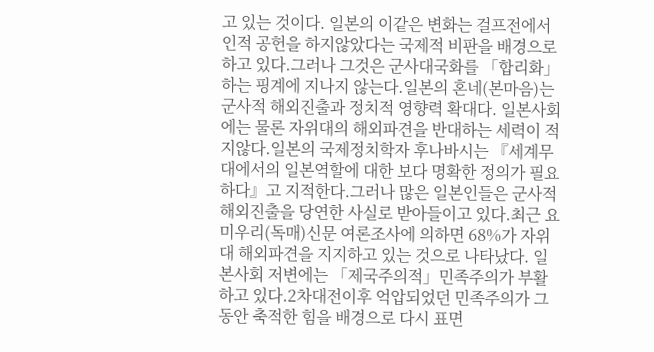고 있는 것이다. 일본의 이같은 변화는 걸프전에서 인적 공헌을 하지않았다는 국제적 비판을 배경으로 하고 있다.그러나 그것은 군사대국화를 「합리화」하는 핑계에 지나지 않는다.일본의 혼네(본마음)는 군사적 해외진출과 정치적 영향력 확대다. 일본사회에는 물론 자위대의 해외파견을 반대하는 세력이 적지않다.일본의 국제정치학자 후나바시는 『세계무대에서의 일본역할에 대한 보다 명확한 정의가 필요하다』고 지적한다.그러나 많은 일본인들은 군사적 해외진출을 당연한 사실로 받아들이고 있다.최근 요미우리(독매)신문 여론조사에 의하면 68%가 자위대 해외파견을 지지하고 있는 것으로 나타났다. 일본사회 저변에는 「제국주의적」민족주의가 부활하고 있다.2차대전이후 억압되었던 민족주의가 그동안 축적한 힘을 배경으로 다시 표면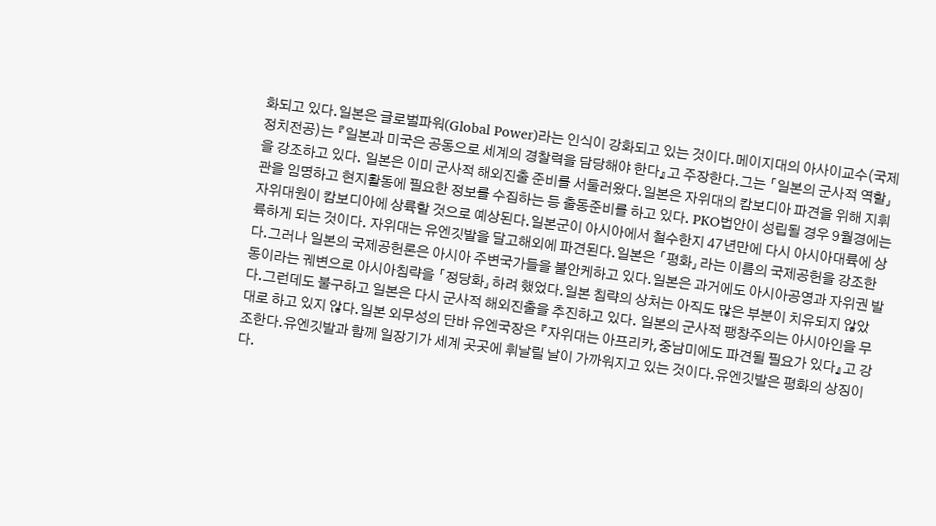화되고 있다.일본은 글로벌파워(Global Power)라는 인식이 강화되고 있는 것이다.메이지대의 아사이교수(국제정치전공)는 『일본과 미국은 공동으로 세계의 경찰력을 담당해야 한다』고 주장한다.그는 「일본의 군사적 역할」을 강조하고 있다. 일본은 이미 군사적 해외진출 준비를 서둘러왔다.일본은 자위대의 캄보디아 파견을 위해 지휘관을 임명하고 현지활동에 필요한 정보를 수집하는 등 출동준비를 하고 있다. PKO법안이 성립될 경우 9월경에는 자위대원이 캄보디아에 상륙할 것으로 예상된다.일본군이 아시아에서 철수한지 47년만에 다시 아시아대륙에 상륙하게 되는 것이다. 자위대는 유엔깃발을 달고해외에 파견된다.일본은 「평화」라는 이름의 국제공헌을 강조한다.그러나 일본의 국제공헌론은 아시아 주변국가들을 불안케하고 있다.일본은 과거에도 아시아공영과 자위권 발동이라는 궤변으로 아시아침략을 「정당화」하려 했었다.일본 침략의 상처는 아직도 많은 부분이 치유되지 않았다.그런데도 불구하고 일본은 다시 군사적 해외진출을 추진하고 있다. 일본의 군사적 팽창주의는 아시아인을 무대로 하고 있지 않다.일본 외무성의 단바 유엔국장은 『자위대는 아프리카,중남미에도 파견될 필요가 있다』고 강조한다.유엔깃발과 함께 일장기가 세계 곳곳에 휘날릴 날이 가까워지고 있는 것이다.유엔깃발은 평화의 상징이다.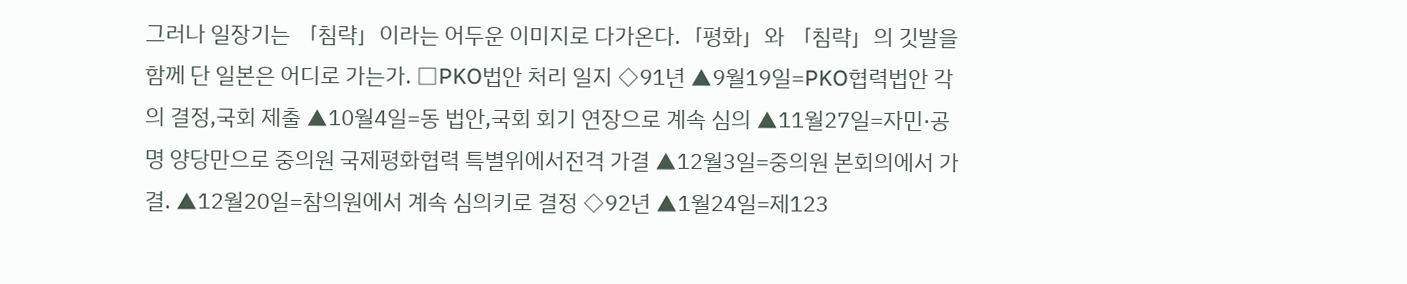그러나 일장기는 「침략」이라는 어두운 이미지로 다가온다.「평화」와 「침략」의 깃발을 함께 단 일본은 어디로 가는가. □PKO법안 처리 일지 ◇91년 ▲9월19일=PKO협력법안 각의 결정,국회 제출 ▲10월4일=동 법안,국회 회기 연장으로 계속 심의 ▲11월27일=자민·공명 양당만으로 중의원 국제평화협력 특별위에서전격 가결 ▲12월3일=중의원 본회의에서 가결. ▲12월20일=참의원에서 계속 심의키로 결정 ◇92년 ▲1월24일=제123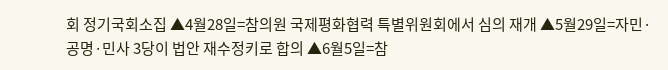회 정기국회소집 ▲4월28일=참의원 국제평화협력 특별위원회에서 심의 재개 ▲5월29일=자민·공명·민사 3당이 법안 재수정키로 합의 ▲6월5일=참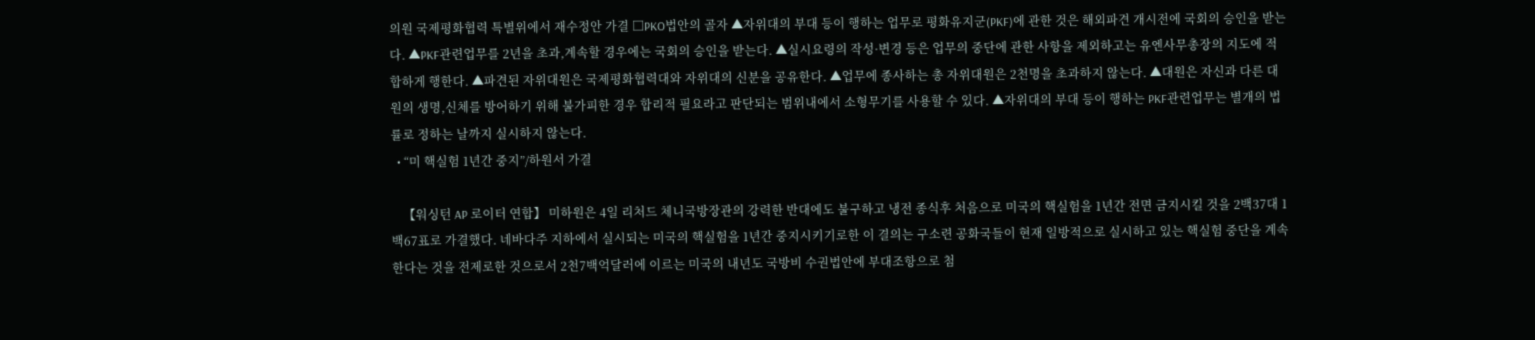의원 국제평화협력 특별위에서 재수정안 가결 □PKO법안의 골자 ▲자위대의 부대 등이 행하는 업무로 평화유지군(PKF)에 관한 것은 해외파견 개시전에 국회의 승인을 받는다. ▲PKF관련업무를 2년을 초과,계속할 경우에는 국회의 승인을 받는다. ▲실시요령의 작성·변경 등은 업무의 중단에 관한 사항을 제외하고는 유엔사무총장의 지도에 적합하게 행한다. ▲파견된 자위대원은 국제평화협력대와 자위대의 신분을 공유한다. ▲업무에 종사하는 총 자위대원은 2천명을 초과하지 않는다. ▲대원은 자신과 다른 대원의 생명,신체를 방어하기 위해 불가피한 경우 합리적 필요라고 판단되는 범위내에서 소형무기를 사용할 수 있다. ▲자위대의 부대 등이 행하는 PKF관련업무는 별개의 법률로 정하는 날까지 실시하지 않는다.
  • “미 핵실험 1년간 중지”/하원서 가결

    【워싱턴 AP 로이터 연합】 미하원은 4일 리처드 체니국방장관의 강력한 반대에도 불구하고 냉전 종식후 처음으로 미국의 핵실험을 1년간 전면 금지시킬 것을 2백37대 1백67표로 가결했다. 네바다주 지하에서 실시되는 미국의 핵실험을 1년간 중지시키기로한 이 결의는 구소련 공화국들이 현재 일방적으로 실시하고 있는 핵실험 중단을 계속한다는 것을 전제로한 것으로서 2천7백억달러에 이르는 미국의 내년도 국방비 수권법안에 부대조항으로 첨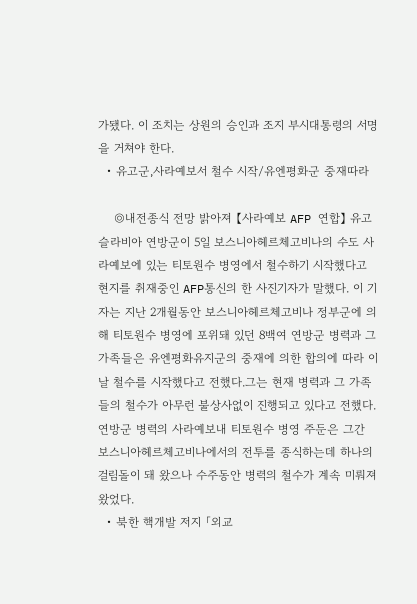가됐다. 이 조치는 상원의 승인과 조지 부시대통령의 서명을 거쳐야 한다.
  • 유고군,사라예보서 철수 시작/유엔평화군 중재따라

    ◎내전종식 전망 밝아져 【사라예보 AFP 연합】 유고슬라비아 연방군이 5일 보스니아헤르체고비나의 수도 사라예보에 있는 티토원수 병영에서 철수하기 시작했다고 현지를 취재중인 AFP통신의 한 사진기자가 말했다. 이 기자는 지난 2개월동안 보스니아헤르체고비나 정부군에 의해 티토원수 병영에 포위돼 있던 8백여 연방군 병력과 그 가족들은 유엔평화유지군의 중재에 의한 합의에 따라 이날 철수를 시작했다고 전했다.그는 현재 병력과 그 가족들의 철수가 아무런 불상사없이 진행되고 있다고 전했다. 연방군 병력의 사라예보내 티토원수 병영 주둔은 그간 보스니아헤르체고비나에서의 전투를 종식하는데 하나의 걸림돌이 돼 왔으나 수주동안 병력의 철수가 계속 미뤄져 왔었다.
  • 북한 핵개발 저지 「외교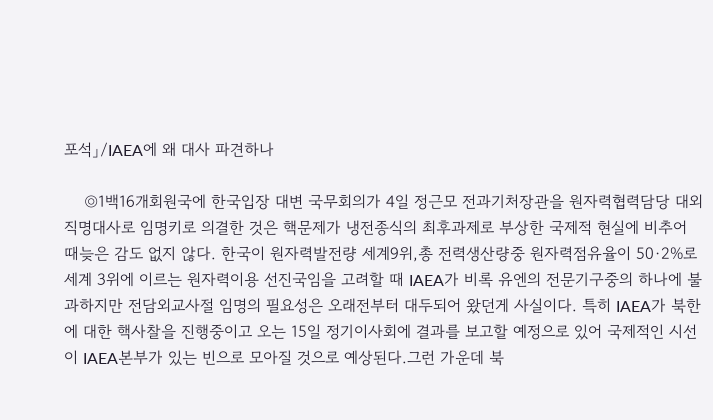포석」/IAEA에 왜 대사 파견하나

    ◎1백16개회원국에 한국입장 대변 국무회의가 4일 정근모 전과기처장관을 원자력협력담당 대외직명대사로 임명키로 의결한 것은 핵문제가 냉전종식의 최후과제로 부상한 국제적 현실에 비추어 때늦은 감도 없지 않다. 한국이 원자력발전량 세계9위,총 전력생산량중 원자력점유율이 50·2%로 세계 3위에 이르는 원자력이용 선진국임을 고려할 때 IAEA가 비록 유엔의 전문기구중의 하나에 불과하지만 전담외교사절 임명의 필요성은 오래전부터 대두되어 왔던게 사실이다. 특히 IAEA가 북한에 대한 핵사찰을 진행중이고 오는 15일 정기이사회에 결과를 보고할 예정으로 있어 국제적인 시선이 IAEA본부가 있는 빈으로 모아질 것으로 예상된다.그런 가운데 북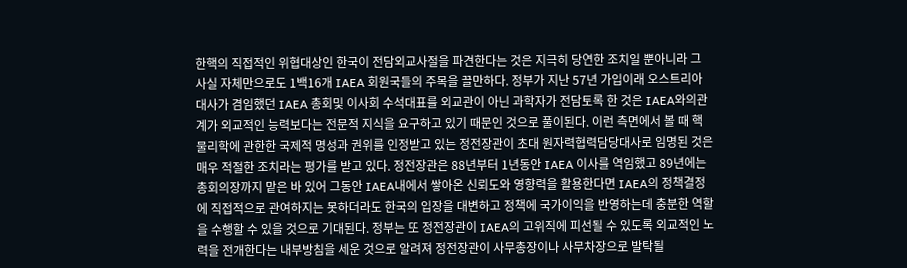한핵의 직접적인 위협대상인 한국이 전담외교사절을 파견한다는 것은 지극히 당연한 조치일 뿐아니라 그 사실 자체만으로도 1백16개 IAEA 회원국들의 주목을 끌만하다. 정부가 지난 57년 가입이래 오스트리아대사가 겸임했던 IAEA 총회및 이사회 수석대표를 외교관이 아닌 과학자가 전담토록 한 것은 IAEA와의관계가 외교적인 능력보다는 전문적 지식을 요구하고 있기 때문인 것으로 풀이된다. 이런 측면에서 볼 때 핵물리학에 관한한 국제적 명성과 권위를 인정받고 있는 정전장관이 초대 원자력협력담당대사로 임명된 것은 매우 적절한 조치라는 평가를 받고 있다. 정전장관은 88년부터 1년동안 IAEA 이사를 역임했고 89년에는 총회의장까지 맡은 바 있어 그동안 IAEA내에서 쌓아온 신뢰도와 영향력을 활용한다면 IAEA의 정책결정에 직접적으로 관여하지는 못하더라도 한국의 입장을 대변하고 정책에 국가이익을 반영하는데 충분한 역할을 수행할 수 있을 것으로 기대된다. 정부는 또 정전장관이 IAEA의 고위직에 피선될 수 있도록 외교적인 노력을 전개한다는 내부방침을 세운 것으로 알려져 정전장관이 사무총장이나 사무차장으로 발탁될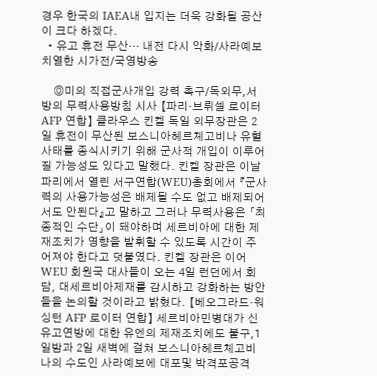경우 한국의 IAEA내 입지는 더욱 강화될 공산이 크다 하겠다.
  • 유고 휴전 무산… 내전 다시 악화/사라예보 치열한 시가전/국영방송

    ◎미의 직접군사개입 강력 촉구/독외무,서방의 무력사용방침 시사 【파리·브뤼셀 로이터 AFP 연합】 클라우스 킨켈 독일 외무장관은 2일 휴전이 무산된 보스니아헤르체고비나 유혈사태를 종식시키기 위해 군사적 개입이 이루어질 가능성도 있다고 말했다. 킨켈 장관은 이날 파리에서 열린 서구연합(WEU)총회에서 『군사력의 사용가능성은 배제될 수도 없고 배제되어서도 안된다』고 말하고 그러나 무력사용은 「최종적인 수단」이 돼야하며 세르비아에 대한 제재조치가 영향을 발휘할 수 있도록 시간이 주어져야 한다고 덧붙였다. 킨켈 장관은 이어 WEU 회원국 대사들이 오는 4일 런던에서 회담, 대세르비아제재를 감시하고 강화하는 방안들을 논의할 것이라고 밝혔다. 【베오그라드·워싱턴 AFP 로이터 연합】 세르비아민병대가 신유고연방에 대한 유엔의 제재조치에도 불구,1일밤과 2일 새벽에 걸쳐 보스니아헤르체고비나의 수도인 사라예보에 대포및 박격포공격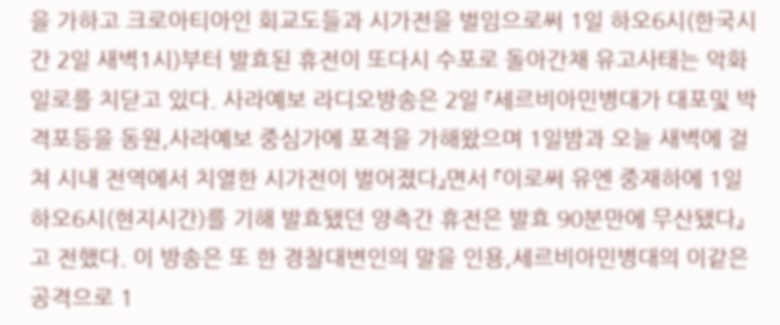을 가하고 크로아티아인 회교도들과 시가전을 벌임으로써 1일 하오6시(한국시간 2일 새벽1시)부터 발효된 휴전이 또다시 수포로 돌아간채 유고사태는 악화일로를 치닫고 있다. 사라예보 라디오방송은 2일 『세르비아민병대가 대포및 박격포등을 동원,사라예보 중심가에 포격을 가해왔으며 1일밤과 오늘 새벽에 걸쳐 시내 전역에서 치열한 시가전이 벌어졌다』면서 『이로써 유엔 중재하에 1일 하오6시(현지시간)를 기해 발효됐던 양측간 휴전은 발효 90분만에 무산됐다』고 전했다. 이 방송은 또 한 경찰대변인의 말을 인용,세르비아민병대의 이같은 공격으로 1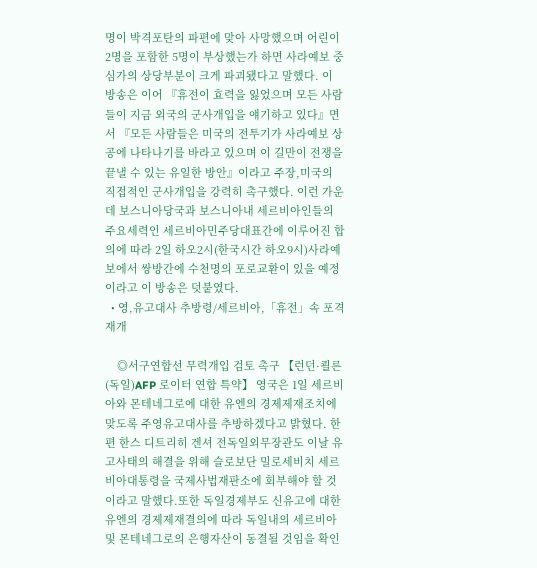명이 박격포탄의 파편에 맞아 사망했으며 어린이 2명을 포함한 5명이 부상했는가 하면 사라예보 중심가의 상당부분이 크게 파괴됐다고 말했다. 이 방송은 이어 『휴전이 효력을 잃었으며 모든 사람들이 지금 외국의 군사개입을 얘기하고 있다』면서 『모든 사람들은 미국의 전투기가 사라예보 상공에 나타나기를 바라고 있으며 이 길만이 전쟁을 끝낼 수 있는 유일한 방안』이라고 주장,미국의 직접적인 군사개입을 강력히 촉구했다. 이런 가운데 보스니아당국과 보스니아내 세르비아인들의 주요세력인 세르비아민주당대표간에 이루어진 합의에 따라 2일 하오2시(한국시간 하오9시)사라예보에서 쌍방간에 수천명의 포로교환이 있을 예정이라고 이 방송은 덧붙였다.
  • 영,유고대사 추방령/세르비아,「휴전」속 포격재개

    ◎서구연합선 무력개입 검토 촉구 【런던·쾰른(독일)AFP 로이터 연합 특약】 영국은 1일 세르비아와 몬테네그로에 대한 유엔의 경제제재조치에 맞도록 주영유고대사를 추방하겠다고 밝혔다. 한편 한스 디트리히 겐셔 전독일외무장관도 이날 유고사태의 해결을 위해 슬로보단 밀로세비치 세르비아대통령을 국제사법재판소에 회부해야 할 것이라고 말했다.또한 독일경제부도 신유고에 대한 유엔의 경제제재결의에 따라 독일내의 세르비아 및 몬테네그로의 은행자산이 동결될 것임을 확인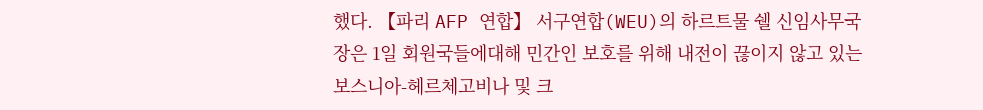했다. 【파리 AFP 연합】 서구연합(WEU)의 하르트물 쉘 신임사무국장은 1일 회원국들에대해 민간인 보호를 위해 내전이 끊이지 않고 있는 보스니아-헤르체고비나 및 크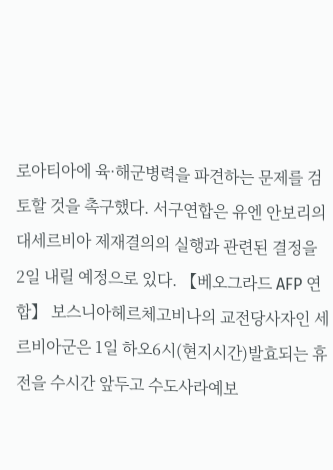로아티아에 육·해군병력을 파견하는 문제를 검토할 것을 촉구했다. 서구연합은 유엔 안보리의 대세르비아 제재결의의 실행과 관련된 결정을 2일 내릴 예정으로 있다. 【베오그라드 AFP 연합】 보스니아헤르체고비나의 교전당사자인 세르비아군은 1일 하오6시(현지시간)발효되는 휴전을 수시간 앞두고 수도사라예보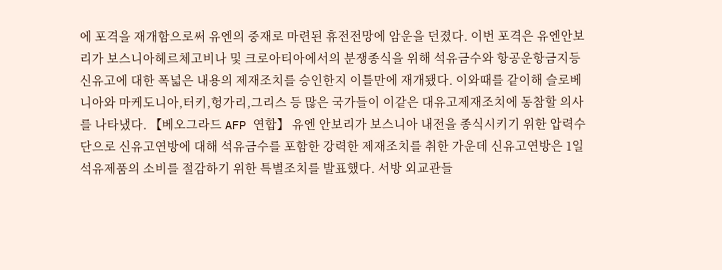에 포격을 재개함으로써 유엔의 중재로 마련된 휴전전망에 암운을 던졌다. 이번 포격은 유엔안보리가 보스니아헤르체고비나 및 크로아티아에서의 분쟁종식을 위해 석유금수와 항공운항금지등 신유고에 대한 폭넓은 내용의 제재조치를 승인한지 이틀만에 재개됐다. 이와때를 같이해 슬로베니아와 마케도니아,터키,헝가리,그리스 등 많은 국가들이 이같은 대유고제재조치에 동참할 의사를 나타냈다. 【베오그라드 AFP 연합】 유엔 안보리가 보스니아 내전을 종식시키기 위한 압력수단으로 신유고연방에 대해 석유금수를 포함한 강력한 제재조치를 취한 가운데 신유고연방은 1일 석유제품의 소비를 절감하기 위한 특별조치를 발표했다. 서방 외교관들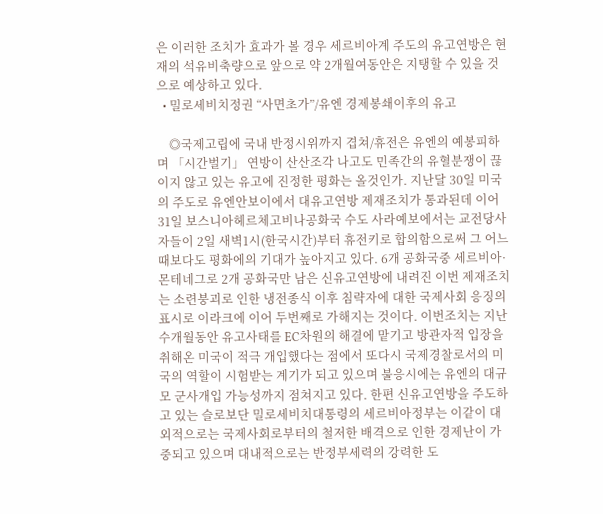은 이러한 조치가 효과가 볼 경우 세르비아계 주도의 유고연방은 현재의 석유비축량으로 앞으로 약 2개월여동안은 지탱할 수 있을 것으로 예상하고 있다.
  • 밀로세비치정권 “사면초가”/유엔 경제봉쇄이후의 유고

    ◎국제고립에 국내 반정시위까지 겹쳐/휴전은 유엔의 예봉피하며 「시간벌기」 연방이 산산조각 나고도 민족간의 유혈분쟁이 끊이지 않고 있는 유고에 진정한 평화는 올것인가. 지난달 30일 미국의 주도로 유엔안보이에서 대유고연방 제재조치가 통과된데 이어 31일 보스니아헤르체고비나공화국 수도 사라예보에서는 교전당사자들이 2일 새벽1시(한국시간)부터 휴전키로 합의함으로써 그 어느때보다도 평화에의 기대가 높아지고 있다. 6개 공화국중 세르비아·몬테네그로 2개 공화국만 남은 신유고연방에 내려진 이번 제재조치는 소련붕괴로 인한 냉전종식 이후 침략자에 대한 국제사회 응징의 표시로 이라크에 이어 두번째로 가해지는 것이다. 이번조치는 지난 수개월동안 유고사태를 EC차원의 해결에 맡기고 방관자적 입장을 취해온 미국이 적극 개입했다는 점에서 또다시 국제경찰로서의 미국의 역할이 시험받는 계기가 되고 있으며 불응시에는 유엔의 대규모 군사개입 가능성까지 점쳐지고 있다. 한편 신유고연방을 주도하고 있는 슬로보단 밀로세비치대통령의 세르비아정부는 이같이 대외적으로는 국제사회로부터의 철저한 배격으로 인한 경제난이 가중되고 있으며 대내적으로는 반정부세력의 강력한 도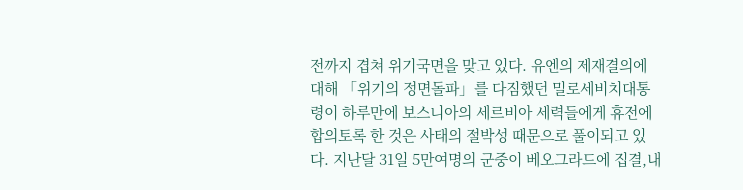전까지 겹쳐 위기국면을 맞고 있다. 유엔의 제재결의에 대해 「위기의 정면돌파」를 다짐했던 밀로세비치대통령이 하루만에 보스니아의 세르비아 세력들에게 휴전에 합의토록 한 것은 사태의 절박성 때문으로 풀이되고 있다. 지난달 31일 5만여명의 군중이 베오그라드에 집결,내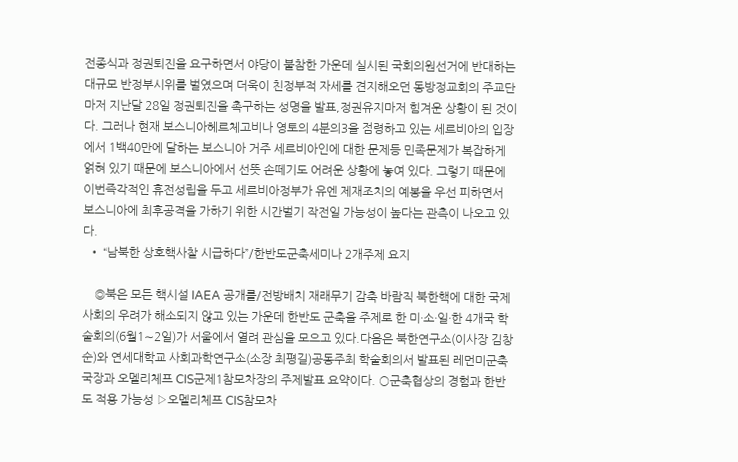전종식과 정권퇴진을 요구하면서 야당이 불참한 가운데 실시된 국회의원선거에 반대하는 대규모 반정부시위를 벌였으며 더욱이 친정부적 자세를 견지해오던 동방정교회의 주교단마저 지난달 28일 정권퇴진을 촉구하는 성명을 발표,정권유지마저 힘겨운 상황이 된 것이다. 그러나 현재 보스니아헤르체고비나 영토의 4분의3을 점령하고 있는 세르비아의 입장에서 1백40만에 달하는 보스니아 거주 세르비아인에 대한 문제등 민족문제가 복잡하게 얽혀 있기 때문에 보스니아에서 선뜻 손떼기도 어려운 상황에 놓여 있다. 그렇기 때문에 이번즉각적인 휴전성립을 두고 세르비아정부가 유엔 제재조치의 예봉을 우선 피하면서 보스니아에 최후공격을 가하기 위한 시간벌기 작전일 가능성이 높다는 관측이 나오고 있다.
  • “남북한 상호핵사찰 시급하다”/한반도군축세미나 2개주제 요지

    ◎북은 모든 핵시설 IAEA 공개를/전방배치 재래무기 감축 바람직 북한핵에 대한 국제사회의 우려가 해소되지 않고 있는 가운데 한반도 군축을 주제로 한 미·소·일·한 4개국 학술회의(6월1∼2일)가 서울에서 열려 관심을 모으고 있다.다음은 북한연구소(이사장 김창순)와 연세대학교 사회과학연구소(소장 최평길)공동주최 학술회의서 발표된 레먼미군축국장과 오멜리체프 CIS군제1참모차장의 주제발표 요약이다. ○군축협상의 경험과 한반도 적용 가능성 ▷오멜리체프 CIS참모차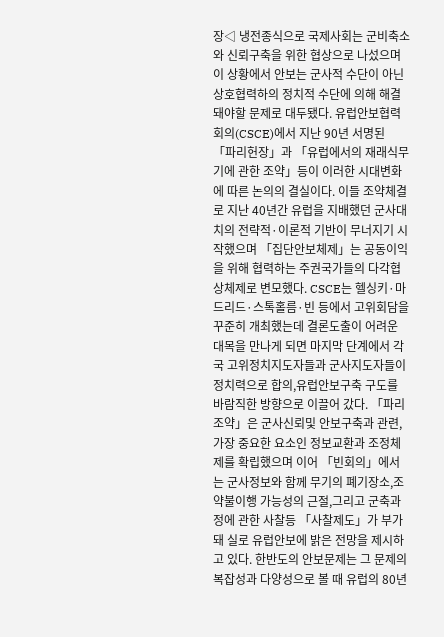장◁ 냉전종식으로 국제사회는 군비축소와 신뢰구축을 위한 협상으로 나섰으며 이 상황에서 안보는 군사적 수단이 아닌 상호협력하의 정치적 수단에 의해 해결돼야할 문제로 대두됐다. 유럽안보협력회의(CSCE)에서 지난 90년 서명된 「파리헌장」과 「유럽에서의 재래식무기에 관한 조약」등이 이러한 시대변화에 따른 논의의 결실이다. 이들 조약체결로 지난 40년간 유럽을 지배했던 군사대치의 전략적·이론적 기반이 무너지기 시작했으며 「집단안보체제」는 공동이익을 위해 협력하는 주권국가들의 다각협상체제로 변모했다. CSCE는 헬싱키·마드리드·스톡홀름·빈 등에서 고위회담을 꾸준히 개최했는데 결론도출이 어려운 대목을 만나게 되면 마지막 단계에서 각국 고위정치지도자들과 군사지도자들이 정치력으로 합의,유럽안보구축 구도를 바람직한 방향으로 이끌어 갔다. 「파리조약」은 군사신뢰및 안보구축과 관련,가장 중요한 요소인 정보교환과 조정체제를 확립했으며 이어 「빈회의」에서는 군사정보와 함께 무기의 폐기장소,조약불이행 가능성의 근절,그리고 군축과정에 관한 사찰등 「사찰제도」가 부가돼 실로 유럽안보에 밝은 전망을 제시하고 있다. 한반도의 안보문제는 그 문제의 복잡성과 다양성으로 볼 때 유럽의 80년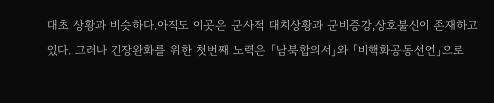대초 상황과 비슷하다.아직도 이곳은 군사적 대치상황과 군비증강,상호불신이 존재하고 있다. 그러나 긴장완화를 위한 첫번째 노력은 「남북합의서」와 「비핵화공동선언」으로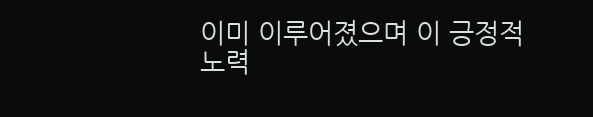이미 이루어졌으며 이 긍정적 노력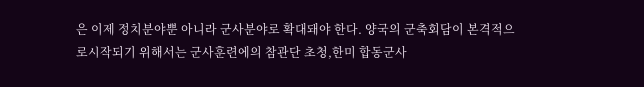은 이제 정치분야뿐 아니라 군사분야로 확대돼야 한다. 양국의 군축회담이 본격적으로시작되기 위해서는 군사훈련에의 참관단 초청,한미 합동군사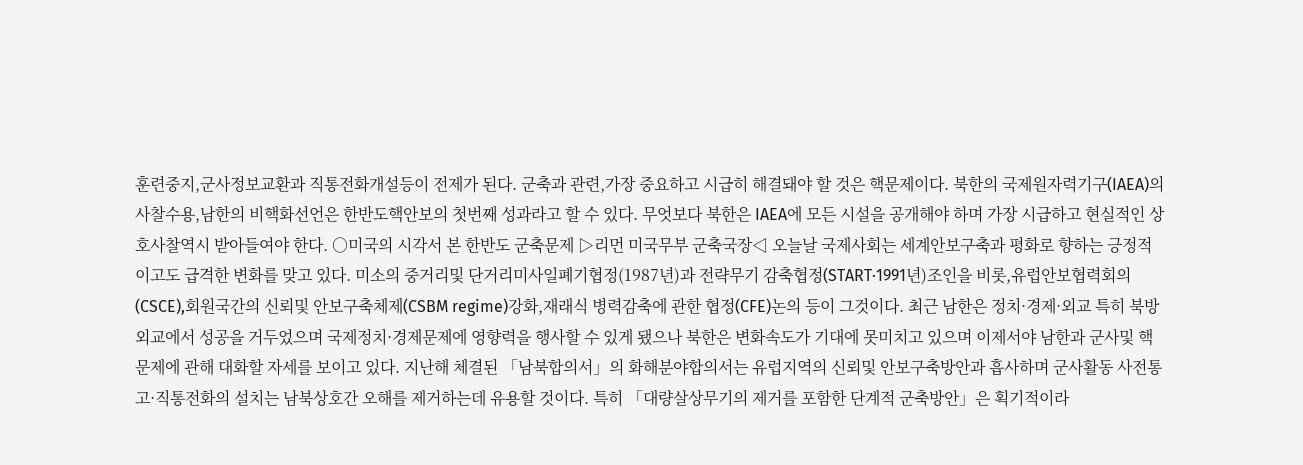훈련중지,군사정보교환과 직통전화개설등이 전제가 된다. 군축과 관련,가장 중요하고 시급히 해결돼야 할 것은 핵문제이다. 북한의 국제원자력기구(IAEA)의 사찰수용,남한의 비핵화선언은 한반도핵안보의 첫번째 성과라고 할 수 있다. 무엇보다 북한은 IAEA에 모든 시설을 공개해야 하며 가장 시급하고 현실적인 상호사찰역시 받아들여야 한다. ○미국의 시각서 본 한반도 군축문제 ▷리먼 미국무부 군축국장◁ 오늘날 국제사회는 세계안보구축과 평화로 향하는 긍정적이고도 급격한 변화를 맞고 있다. 미소의 중거리및 단거리미사일폐기협정(1987년)과 전략무기 감축협정(START·1991년)조인을 비롯,유럽안보협력회의(CSCE),회원국간의 신뢰및 안보구축체제(CSBM regime)강화,재래식 병력감축에 관한 협정(CFE)논의 등이 그것이다. 최근 남한은 정치·경제·외교 특히 북방외교에서 성공을 거두었으며 국제정치·경제문제에 영향력을 행사할 수 있게 됐으나 북한은 변화속도가 기대에 못미치고 있으며 이제서야 남한과 군사및 핵문제에 관해 대화할 자세를 보이고 있다. 지난해 체결된 「남북합의서」의 화해분야합의서는 유럽지역의 신뢰및 안보구축방안과 흡사하며 군사활동 사전통고·직통전화의 설치는 남북상호간 오해를 제거하는데 유용할 것이다. 특히 「대량살상무기의 제거를 포함한 단계적 군축방안」은 획기적이라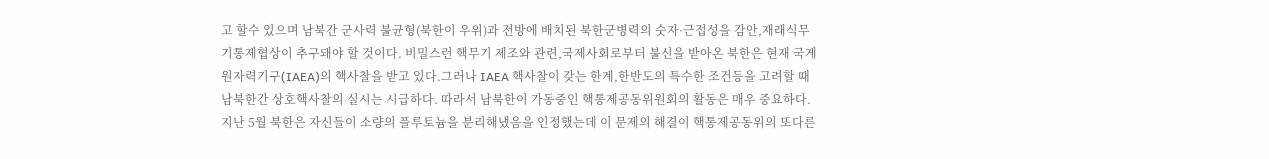고 할수 있으며 남북간 군사력 불균형(북한이 우위)과 전방에 배치된 북한군병력의 숫자·근접성을 감안,재래식무기통제협상이 추구돼야 할 것이다. 비밀스런 핵무기 제조와 관련,국제사회로부터 불신을 받아온 북한은 현재 국게원자력기구(IAEA)의 핵사찰을 받고 있다.그러나 IAEA 핵사찰이 갖는 한계,한반도의 특수한 조건등을 고려할 때 남북한간 상호핵사찰의 실시는 시급하다. 따라서 남북한이 가동중인 핵통제공동위원회의 활동은 매우 중요하다.지난 5월 북한은 자신들이 소량의 플루토늄을 분리해냈음을 인정했는데 이 문제의 해결이 핵통제공동위의 또다른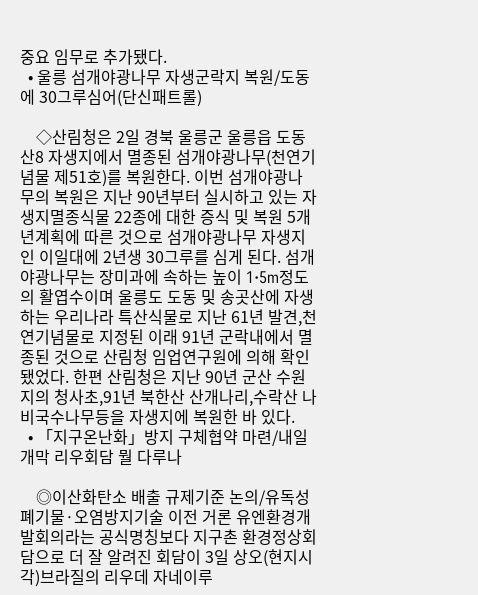중요 임무로 추가됐다.
  • 울릉 섬개야광나무 자생군락지 복원/도동에 30그루심어(단신패트롤)

    ◇산림청은 2일 경북 울릉군 울릉읍 도동 산8 자생지에서 멸종된 섬개야광나무(천연기념물 제51호)를 복원한다. 이번 섬개야광나무의 복원은 지난 90년부터 실시하고 있는 자생지멸종식물 22종에 대한 증식 및 복원 5개년계획에 따른 것으로 섬개야광나무 자생지인 이일대에 2년생 30그루를 심게 된다. 섬개야광나무는 장미과에 속하는 높이 1·5m정도의 활엽수이며 울릉도 도동 및 송곳산에 자생하는 우리나라 특산식물로 지난 61년 발견,천연기념물로 지정된 이래 91년 군락내에서 멸종된 것으로 산림청 임업연구원에 의해 확인됐었다. 한편 산림청은 지난 90년 군산 수원지의 청사초,91년 북한산 산개나리,수락산 나비국수나무등을 자생지에 복원한 바 있다.
  • 「지구온난화」방지 구체협약 마련/내일개막 리우회담 뭘 다루나

    ◎이산화탄소 배출 규제기준 논의/유독성폐기물·오염방지기술 이전 거론 유엔환경개발회의라는 공식명칭보다 지구촌 환경정상회담으로 더 잘 알려진 회담이 3일 상오(현지시각)브라질의 리우데 자네이루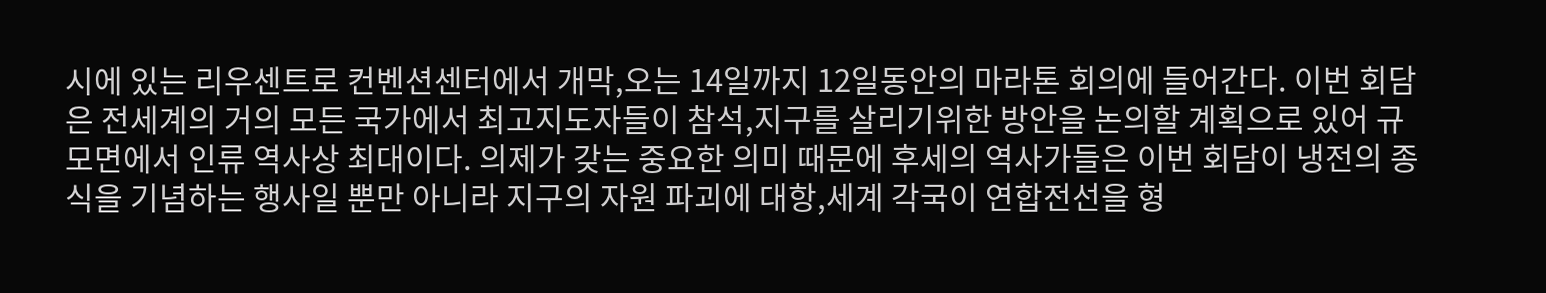시에 있는 리우센트로 컨벤션센터에서 개막,오는 14일까지 12일동안의 마라톤 회의에 들어간다. 이번 회담은 전세계의 거의 모든 국가에서 최고지도자들이 참석,지구를 살리기위한 방안을 논의할 계획으로 있어 규모면에서 인류 역사상 최대이다. 의제가 갖는 중요한 의미 때문에 후세의 역사가들은 이번 회담이 냉전의 종식을 기념하는 행사일 뿐만 아니라 지구의 자원 파괴에 대항,세계 각국이 연합전선을 형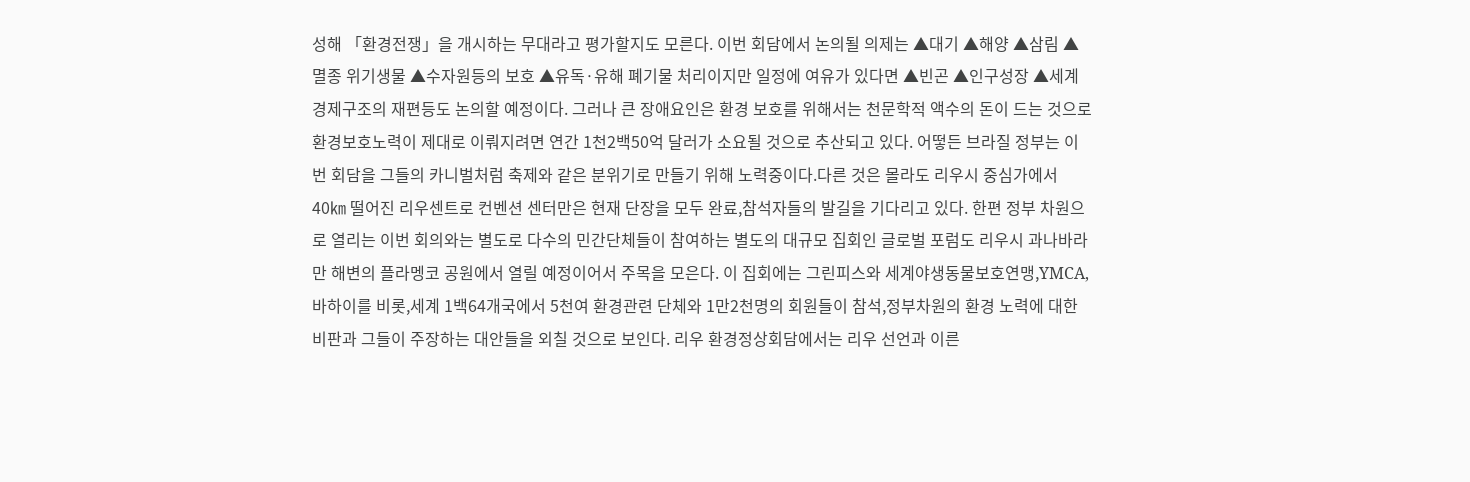성해 「환경전쟁」을 개시하는 무대라고 평가할지도 모른다. 이번 회담에서 논의될 의제는 ▲대기 ▲해양 ▲삼림 ▲멸종 위기생물 ▲수자원등의 보호 ▲유독·유해 폐기물 처리이지만 일정에 여유가 있다면 ▲빈곤 ▲인구성장 ▲세계경제구조의 재편등도 논의할 예정이다. 그러나 큰 장애요인은 환경 보호를 위해서는 천문학적 액수의 돈이 드는 것으로 환경보호노력이 제대로 이뤄지려면 연간 1천2백50억 달러가 소요될 것으로 추산되고 있다. 어떻든 브라질 정부는 이번 회담을 그들의 카니벌처럼 축제와 같은 분위기로 만들기 위해 노력중이다.다른 것은 몰라도 리우시 중심가에서 40㎞ 떨어진 리우센트로 컨벤션 센터만은 현재 단장을 모두 완료,참석자들의 발길을 기다리고 있다. 한편 정부 차원으로 열리는 이번 회의와는 별도로 다수의 민간단체들이 참여하는 별도의 대규모 집회인 글로벌 포럼도 리우시 과나바라만 해변의 플라멩코 공원에서 열릴 예정이어서 주목을 모은다. 이 집회에는 그린피스와 세계야생동물보호연맹,YMCA,바하이를 비롯,세계 1백64개국에서 5천여 환경관련 단체와 1만2천명의 회원들이 참석,정부차원의 환경 노력에 대한 비판과 그들이 주장하는 대안들을 외칠 것으로 보인다. 리우 환경정상회담에서는 리우 선언과 이른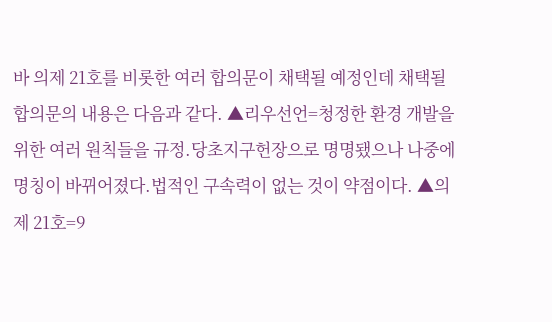바 의제 21호를 비롯한 여러 합의문이 채택될 예정인데 채택될 합의문의 내용은 다음과 같다. ▲리우선언=청정한 환경 개발을 위한 여러 원칙들을 규정.당초지구헌장으로 명명됐으나 나중에 명칭이 바뀌어졌다.법적인 구속력이 없는 것이 약점이다. ▲의제 21호=9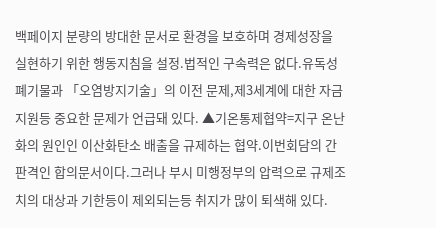백페이지 분량의 방대한 문서로 환경을 보호하며 경제성장을 실현하기 위한 행동지침을 설정.법적인 구속력은 없다.유독성 폐기물과 「오염방지기술」의 이전 문제,제3세계에 대한 자금 지원등 중요한 문제가 언급돼 있다. ▲기온통제협약=지구 온난화의 원인인 이산화탄소 배출을 규제하는 협약.이번회담의 간판격인 합의문서이다.그러나 부시 미행정부의 압력으로 규제조치의 대상과 기한등이 제외되는등 취지가 많이 퇴색해 있다.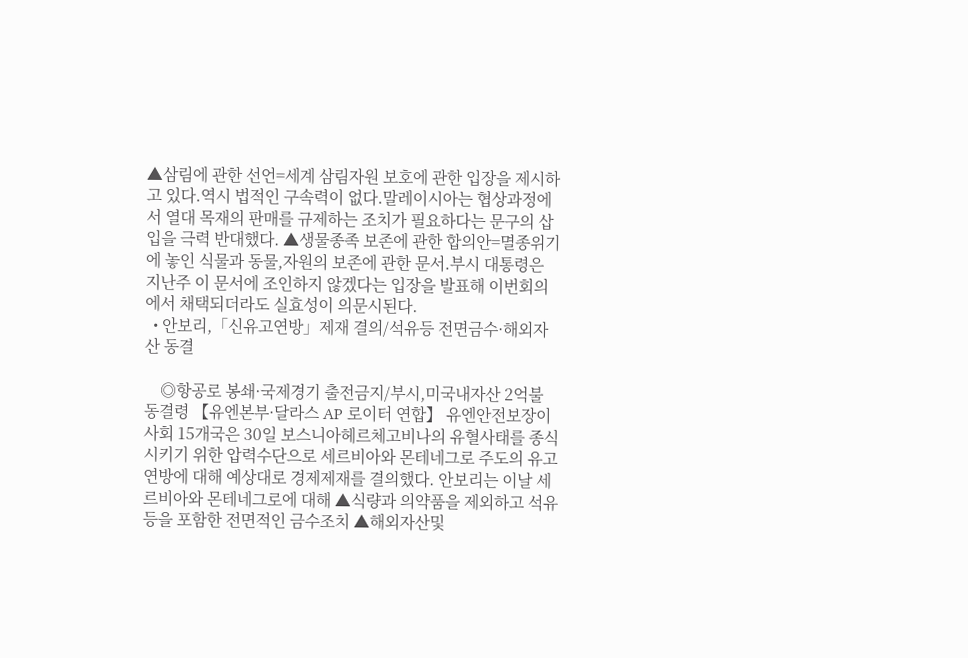▲삼림에 관한 선언=세계 삼림자원 보호에 관한 입장을 제시하고 있다.역시 법적인 구속력이 없다.말레이시아는 협상과정에서 열대 목재의 판매를 규제하는 조치가 필요하다는 문구의 삽입을 극력 반대했다. ▲생물종족 보존에 관한 합의안=멸종위기에 놓인 식물과 동물,자원의 보존에 관한 문서.부시 대통령은 지난주 이 문서에 조인하지 않겠다는 입장을 발표해 이번회의에서 채택되더라도 실효성이 의문시된다.
  • 안보리,「신유고연방」제재 결의/석유등 전면금수·해외자산 동결

    ◎항공로 봉쇄·국제경기 출전금지/부시,미국내자산 2억불 동결령 【유엔본부·달라스 AP 로이터 연합】 유엔안전보장이사회 15개국은 30일 보스니아헤르체고비나의 유혈사태를 종식시키기 위한 압력수단으로 세르비아와 몬테네그로 주도의 유고연방에 대해 예상대로 경제제재를 결의했다. 안보리는 이날 세르비아와 몬테네그로에 대해 ▲식량과 의약품을 제외하고 석유등을 포함한 전면적인 금수조치 ▲해외자산및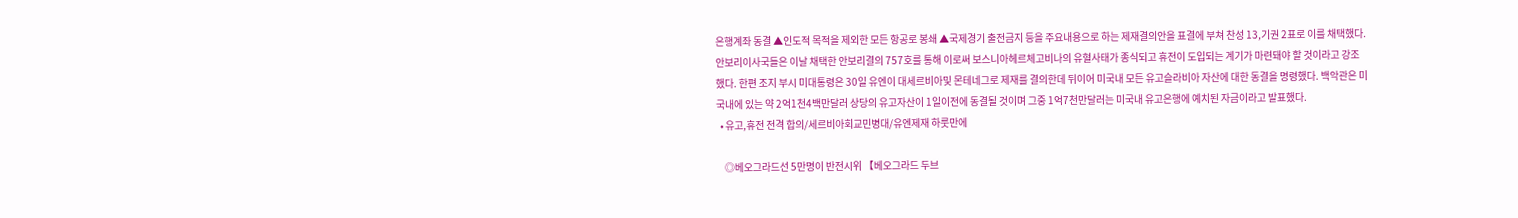은행계좌 동결 ▲인도적 목적을 제외한 모든 항공로 봉쇄 ▲국제경기 출전금지 등을 주요내용으로 하는 제재결의안을 표결에 부쳐 찬성 13,기권 2표로 이를 채택했다. 안보리이사국들은 이날 채택한 안보리결의 757호를 통해 이로써 보스니아헤르체고비나의 유혈사태가 종식되고 휴전이 도입되는 계기가 마련돼야 할 것이라고 강조했다. 한편 조지 부시 미대통령은 30일 유엔이 대세르비아및 몬테네그로 제재를 결의한데 뒤이어 미국내 모든 유고슬라비아 자산에 대한 동결을 명령했다. 백악관은 미국내에 있는 약 2억1천4백만달러 상당의 유고자산이 1일이전에 동결될 것이며 그중 1억7천만달러는 미국내 유고은행에 예치된 자금이라고 발표했다.
  • 유고,휴전 전격 합의/세르비아회교민병대/유엔제재 하룻만에

    ◎베오그라드선 5만명이 반전시위 【베오그라드 두브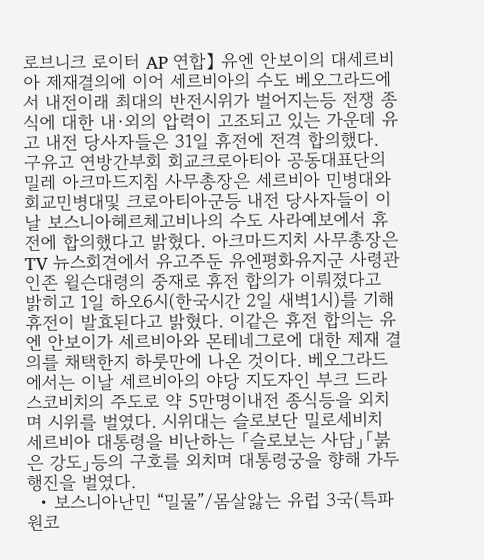로브니크 로이터 AP 연합】 유엔 안보이의 대세르비아 제재결의에 이어 세르비아의 수도 베오그라드에서 내전이래 최대의 반전시위가 벌어지는등 전쟁 종식에 대한 내·외의 압력이 고조되고 있는 가운데 유고 내전 당사자들은 31일 휴전에 전격 합의했다. 구유고 연방간부회 회교크로아티아 공동대표단의 밀레 아크마드지침 사무총장은 세르비아 민병대와 회교민병대및 크로아티아군등 내전 당사자들이 이날 보스니아헤르체고비나의 수도 사라예보에서 휴전에 합의했다고 밝혔다. 아크마드지치 사무총장은 TV 뉴스회견에서 유고주둔 유엔평화유지군 사령관인존 윌슨대령의 중재로 휴전 합의가 이뤄졌다고 밝히고 1일 하오6시(한국시간 2일 새벽1시)를 기해 휴전이 발효된다고 밝혔다. 이같은 휴전 합의는 유엔 안보이가 세르비아와 몬테네그로에 대한 제재 결의를 채택한지 하룻만에 나온 것이다. 베오그라드에서는 이날 세르비아의 야당 지도자인 부크 드라스코비치의 주도로 약 5만명이내전 종식등을 외치며 시위를 벌였다. 시위대는 슬로보단 밀로세비치 세르비아 대통령을 비난하는 「슬로보는 사담」「붉은 강도」등의 구호를 외치며 대통령궁을 향해 가두 행진을 벌였다.
  • 보스니아난민 “밀물”/몸살앓는 유럽 3국(특파원코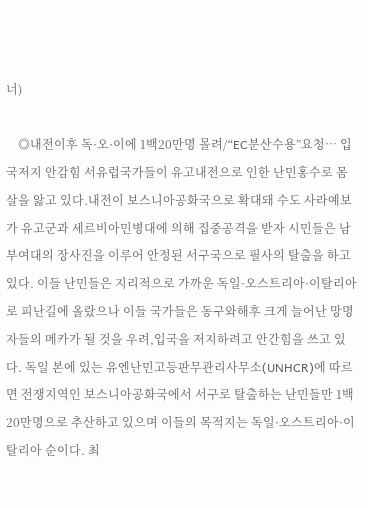너)

    ◎내전이후 독·오·이에 1백20만명 몰려/“EC분산수용”요청… 입국저지 안감힘 서유럽국가들이 유고내전으로 인한 난민홍수로 몸살을 앓고 있다.내전이 보스니아공화국으로 확대돼 수도 사라예보가 유고군과 세르비아민병대에 의해 집중공격을 받자 시민들은 남부여대의 장사진을 이루어 안정된 서구국으로 필사의 탈출을 하고 있다. 이들 난민들은 지리적으로 가까운 독일·오스트리아·이탈리아로 피난길에 올랐으나 이들 국가들은 동구와해후 크게 늘어난 망명자들의 메카가 될 것을 우려,입국을 저지하려고 안간힘을 쓰고 있다. 독일 본에 있는 유엔난민고등판무관리사무소(UNHCR)에 따르면 전쟁지역인 보스니아공화국에서 서구로 탈출하는 난민들만 1백20만명으로 추산하고 있으며 이들의 목적지는 독일·오스트리아·이탈리아 순이다. 최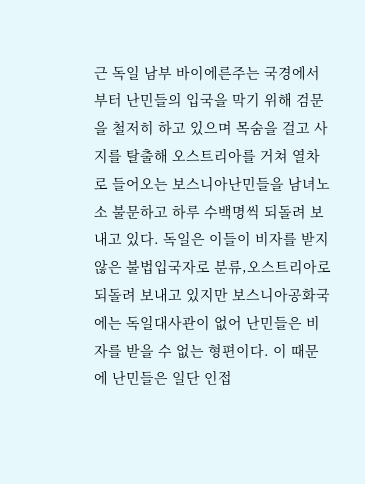근 독일 남부 바이에른주는 국경에서부터 난민들의 입국을 막기 위해 검문을 철저히 하고 있으며 목숨을 걸고 사지를 탈출해 오스트리아를 거쳐 열차로 들어오는 보스니아난민들을 남녀노소 불문하고 하루 수백명씩 되돌려 보내고 있다. 독일은 이들이 비자를 받지 않은 불법입국자로 분류,오스트리아로 되돌려 보내고 있지만 보스니아공화국에는 독일대사관이 없어 난민들은 비자를 받을 수 없는 형편이다. 이 때문에 난민들은 일단 인접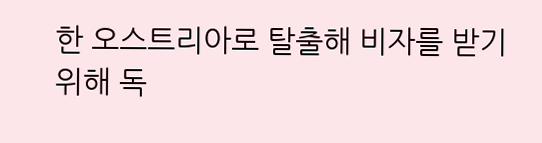한 오스트리아로 탈출해 비자를 받기 위해 독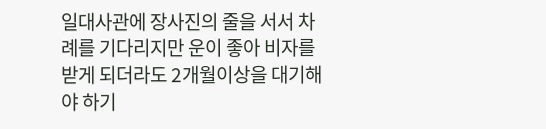일대사관에 장사진의 줄을 서서 차례를 기다리지만 운이 좋아 비자를 받게 되더라도 2개월이상을 대기해야 하기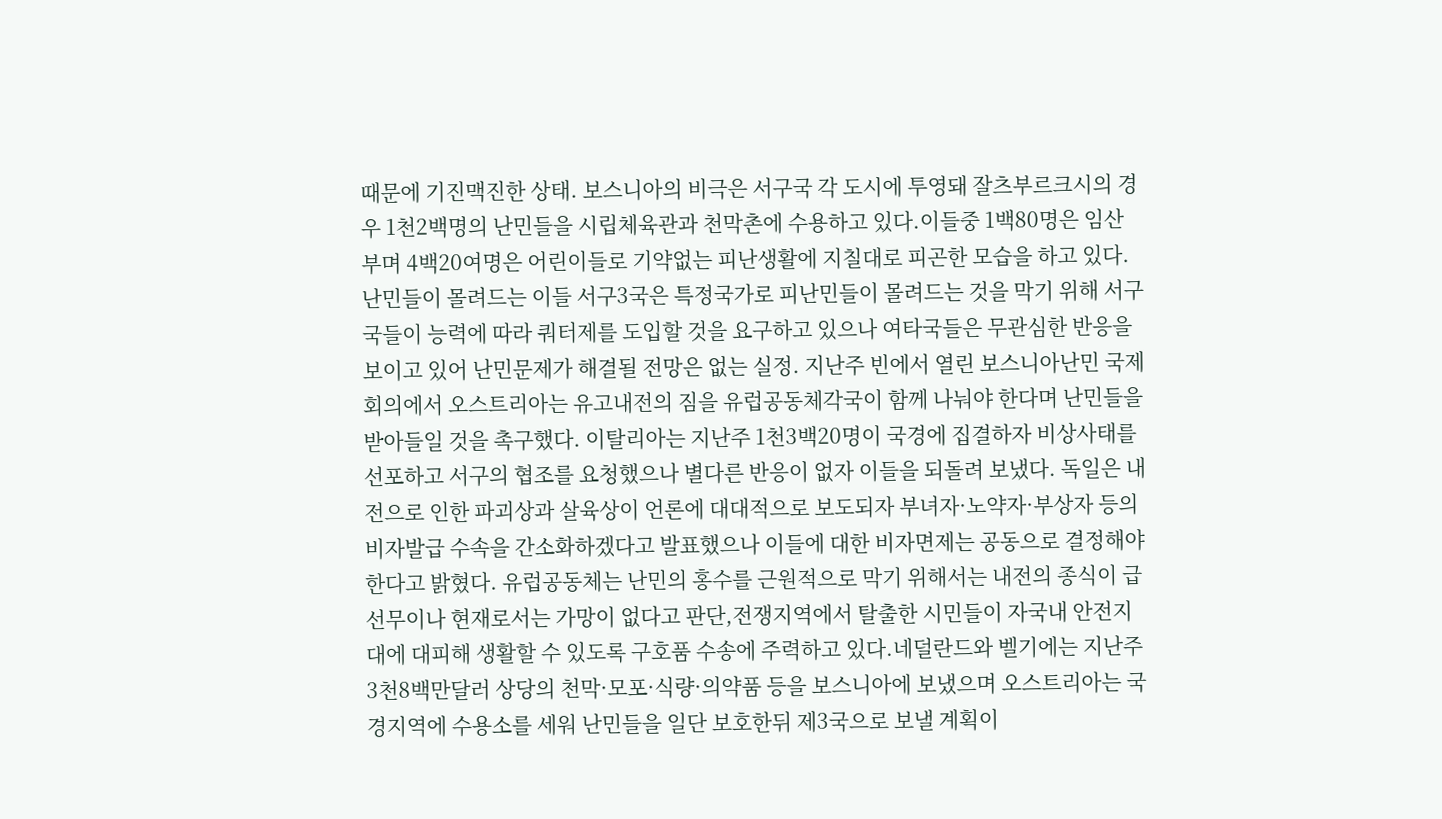때문에 기진맥진한 상태. 보스니아의 비극은 서구국 각 도시에 투영돼 잘츠부르크시의 경우 1천2백명의 난민들을 시립체육관과 천막촌에 수용하고 있다.이들중 1백80명은 임산부며 4백20여명은 어린이들로 기약없는 피난생활에 지칠대로 피곤한 모습을 하고 있다. 난민들이 몰려드는 이들 서구3국은 특정국가로 피난민들이 몰려드는 것을 막기 위해 서구국들이 능력에 따라 쿼터제를 도입할 것을 요구하고 있으나 여타국들은 무관심한 반응을 보이고 있어 난민문제가 해결될 전망은 없는 실정. 지난주 빈에서 열린 보스니아난민 국제회의에서 오스트리아는 유고내전의 짐을 유럽공동체각국이 함께 나눠야 한다며 난민들을 받아들일 것을 촉구했다. 이탈리아는 지난주 1천3백20명이 국경에 집결하자 비상사태를 선포하고 서구의 협조를 요청했으나 별다른 반응이 없자 이들을 되돌려 보냈다. 독일은 내전으로 인한 파괴상과 살육상이 언론에 대대적으로 보도되자 부녀자·노약자·부상자 등의 비자발급 수속을 간소화하겠다고 발표했으나 이들에 대한 비자면제는 공동으로 결정해야 한다고 밝혔다. 유럽공동체는 난민의 홍수를 근원적으로 막기 위해서는 내전의 종식이 급선무이나 현재로서는 가망이 없다고 판단,전쟁지역에서 탈출한 시민들이 자국내 안전지대에 대피해 생활할 수 있도록 구호품 수송에 주력하고 있다.네덜란드와 벨기에는 지난주 3천8백만달러 상당의 천막·모포·식량·의약품 등을 보스니아에 보냈으며 오스트리아는 국경지역에 수용소를 세워 난민들을 일단 보호한뒤 제3국으로 보낼 계획이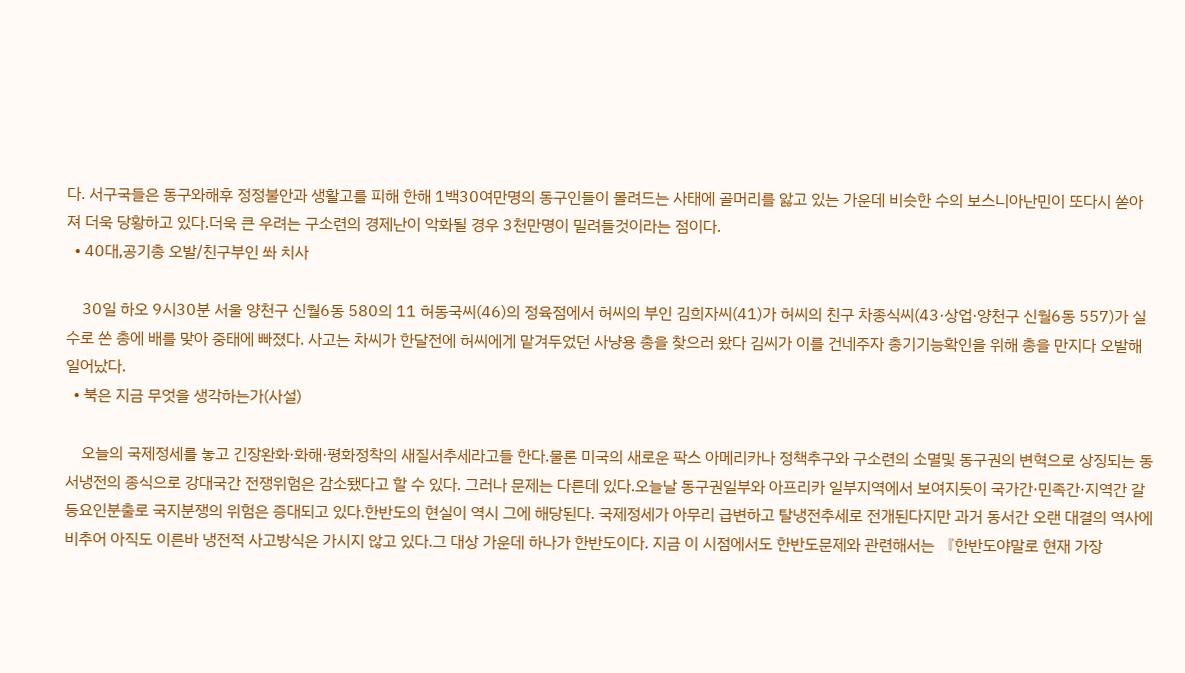다. 서구국들은 동구와해후 정정불안과 생활고를 피해 한해 1백30여만명의 동구인들이 몰려드는 사태에 골머리를 앓고 있는 가운데 비슷한 수의 보스니아난민이 또다시 쏟아져 더욱 당황하고 있다.더욱 큰 우려는 구소련의 경제난이 악화될 경우 3천만명이 밀려들것이라는 점이다.
  • 40대,공기총 오발/친구부인 쏴 치사

    30일 하오 9시30분 서울 양천구 신월6동 580의 11 허동국씨(46)의 정육점에서 허씨의 부인 김희자씨(41)가 허씨의 친구 차종식씨(43·상업·양천구 신월6동 557)가 실수로 쏜 총에 배를 맞아 중태에 빠졌다. 사고는 차씨가 한달전에 허씨에게 맡겨두었던 사냥용 총을 찾으러 왔다 김씨가 이를 건네주자 총기기능확인을 위해 총을 만지다 오발해 일어났다.
  • 북은 지금 무엇을 생각하는가(사설)

    오늘의 국제정세를 놓고 긴장완화·화해·평화정착의 새질서추세라고들 한다.물론 미국의 새로운 팍스 아메리카나 정책추구와 구소련의 소멸및 동구권의 변혁으로 상징되는 동서냉전의 종식으로 강대국간 전쟁위험은 감소됐다고 할 수 있다. 그러나 문제는 다른데 있다.오늘날 동구권일부와 아프리카 일부지역에서 보여지듯이 국가간·민족간·지역간 갈등요인분출로 국지분쟁의 위험은 증대되고 있다.한반도의 현실이 역시 그에 해당된다. 국제정세가 아무리 급변하고 탈냉전추세로 전개된다지만 과거 동서간 오랜 대결의 역사에 비추어 아직도 이른바 냉전적 사고방식은 가시지 않고 있다.그 대상 가운데 하나가 한반도이다. 지금 이 시점에서도 한반도문제와 관련해서는 『한반도야말로 현재 가장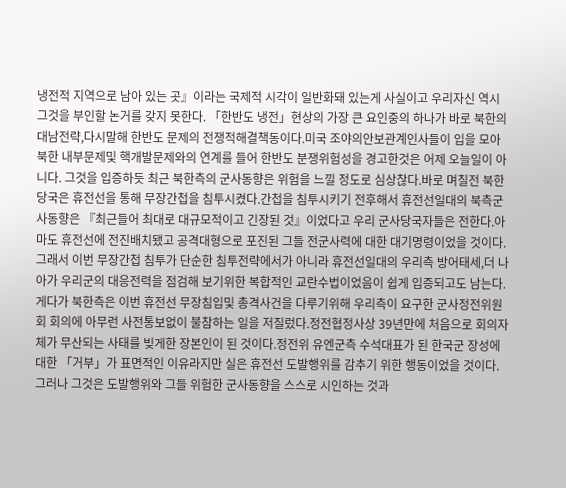냉전적 지역으로 남아 있는 곳』이라는 국제적 시각이 일반화돼 있는게 사실이고 우리자신 역시 그것을 부인할 논거를 갖지 못한다. 「한반도 냉전」현상의 가장 큰 요인중의 하나가 바로 북한의 대남전략,다시말해 한반도 문제의 전쟁적해결책동이다.미국 조야의안보관계인사들이 입을 모아 북한 내부문제및 핵개발문제와의 연계를 들어 한반도 분쟁위험성을 경고한것은 어제 오늘일이 아니다. 그것을 입증하듯 최근 북한측의 군사동향은 위험을 느낄 정도로 심상찮다.바로 며칠전 북한당국은 휴전선을 통해 무장간첩을 침투시켰다.간첩을 침투시키기 전후해서 휴전선일대의 북측군사동향은 『최근들어 최대로 대규모적이고 긴장된 것』이었다고 우리 군사당국자들은 전한다.아마도 휴전선에 전진배치됐고 공격대형으로 포진된 그들 전군사력에 대한 대기명령이었을 것이다.그래서 이번 무장간첩 침투가 단순한 침투전략에서가 아니라 휴전선일대의 우리측 방어태세,더 나아가 우리군의 대응전력을 점검해 보기위한 복합적인 교란수법이었음이 쉽게 입증되고도 남는다. 게다가 북한측은 이번 휴전선 무장침입및 총격사건을 다루기위해 우리측이 요구한 군사정전위원회 회의에 아무런 사전통보없이 불참하는 일을 저질렀다.정전협정사상 39년만에 처음으로 회의자체가 무산되는 사태를 빚게한 장본인이 된 것이다.정전위 유엔군측 수석대표가 된 한국군 장성에 대한 「거부」가 표면적인 이유라지만 실은 휴전선 도발행위를 감추기 위한 행동이었을 것이다.그러나 그것은 도발행위와 그들 위험한 군사동향을 스스로 시인하는 것과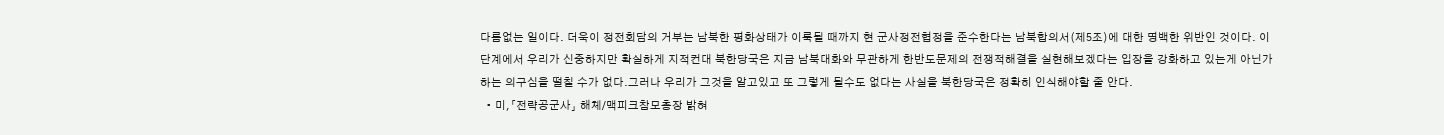다름없는 일이다. 더욱이 정전회담의 거부는 남북한 평화상태가 이룩될 때까지 현 군사정전협정을 준수한다는 남북합의서(제5조)에 대한 명백한 위반인 것이다. 이 단계에서 우리가 신중하지만 확실하게 지적컨대 북한당국은 지금 남북대화와 무관하게 한반도문제의 전쟁적해결을 실현해보겠다는 입장을 강화하고 있는게 아닌가하는 의구심을 떨칠 수가 없다.그러나 우리가 그것을 알고있고 또 그렇게 될수도 없다는 사실을 북한당국은 정확히 인식해야할 줄 안다.
  • 미,「전략공군사」 해체/맥피크참모총장 밝혀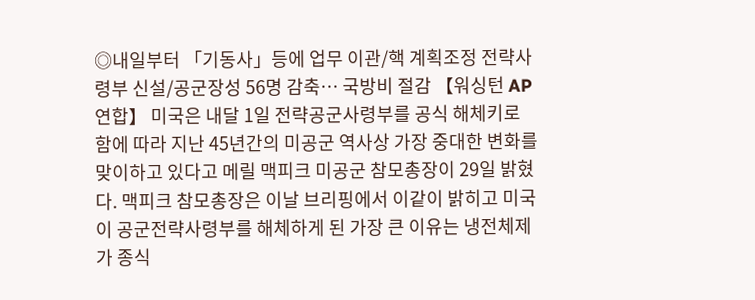◎내일부터 「기동사」등에 업무 이관/핵 계획조정 전략사령부 신설/공군장성 56명 감축… 국방비 절감 【워싱턴 AP 연합】 미국은 내달 1일 전략공군사령부를 공식 해체키로 함에 따라 지난 45년간의 미공군 역사상 가장 중대한 변화를 맞이하고 있다고 메릴 맥피크 미공군 참모총장이 29일 밝혔다. 맥피크 참모총장은 이날 브리핑에서 이같이 밝히고 미국이 공군전략사령부를 해체하게 된 가장 큰 이유는 냉전체제가 종식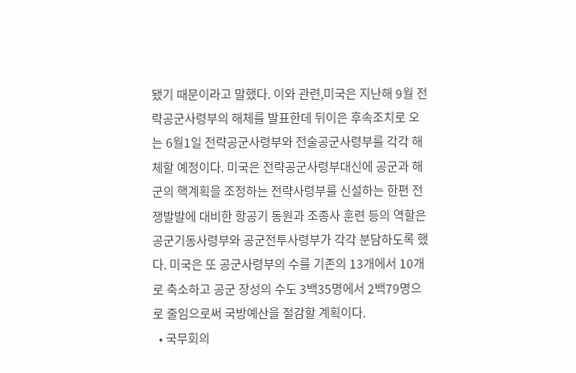됐기 때문이라고 말했다. 이와 관련,미국은 지난해 9월 전략공군사령부의 해체를 발표한데 뒤이은 후속조치로 오는 6월1일 전략공군사령부와 전술공군사령부를 각각 해체할 예정이다. 미국은 전략공군사령부대신에 공군과 해군의 핵계획을 조정하는 전략사령부를 신설하는 한편 전쟁발발에 대비한 항공기 동원과 조종사 훈련 등의 역할은 공군기동사령부와 공군전투사령부가 각각 분담하도록 했다. 미국은 또 공군사령부의 수를 기존의 13개에서 10개로 축소하고 공군 장성의 수도 3백35명에서 2백79명으로 줄임으로써 국방예산을 절감할 계획이다.
  • 국무회의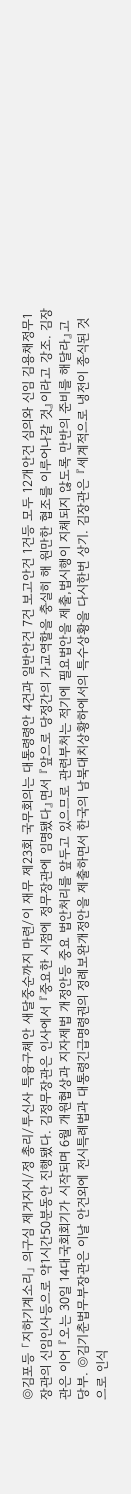◎김포등 「지하기계소리」 의구심 제거지시/정 총리/투신사 특융구체안 새달중순까지 마련/이 재무 제23회 국무회의는 대통령령안 4건과 일반안건 7건 보고안건 1건등 모두 12개안건 심의와 신임 김용채정무1장관의 신임인사등으로 약1시간50분동안 진행됐다. 김정무장관은 인사에서 『중요한 시점에 정무장관에 임명됐다』면서 『앞으로 당정간의 가교역할을 충실히 해 원만한 협조를 이루어나갈 것』이라고 강조. 김장관은 이어 『오는 30일 14대국회회기가 시작되며 6월 개원협상과 지자제법 개정안등 중요 법안처리를 앞두고 있으므로 관련부처는 적기에 필요법안을 제출,법시행이 지체되지 않도록 만반의 준비를 해달라』고 당부. ◎김기춘법무부장관은 이날 안건외에 전시특례법과 대통령긴급명령권의 정례보완개정안을 제출하면서 한국의 남북대치상황하에서의 특수상황을 다시한번 상기. 김장관은 『세계적으로 냉전이 종식된 것으로 인식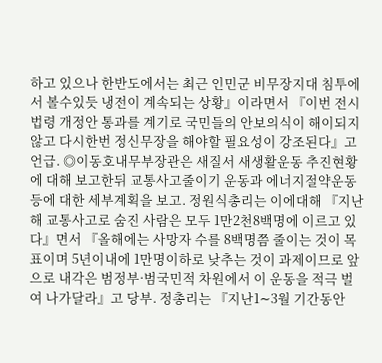하고 있으나 한반도에서는 최근 인민군 비무장지대 침투에서 볼수있듯 냉전이 계속되는 상황』이라면서 『이번 전시법령 개정안 통과를 계기로 국민들의 안보의식이 해이되지 않고 다시한번 정신무장을 해야할 필요성이 강조된다』고 언급. ◎이동호내무부장관은 새질서 새생활운동 추진현황에 대해 보고한뒤 교통사고줄이기 운동과 에너지절약운동등에 대한 세부계획을 보고. 정원식총리는 이에대해 『지난해 교통사고로 숨진 사람은 모두 1만2천8백명에 이르고 있다』면서 『올해에는 사망자 수를 8백명쯤 줄이는 것이 목표이며 5년이내에 1만명이하로 낮추는 것이 과제이므로 앞으로 내각은 범정부·범국민적 차원에서 이 운동을 적극 벌여 나가달라』고 당부. 정총리는 『지난1∼3월 기간동안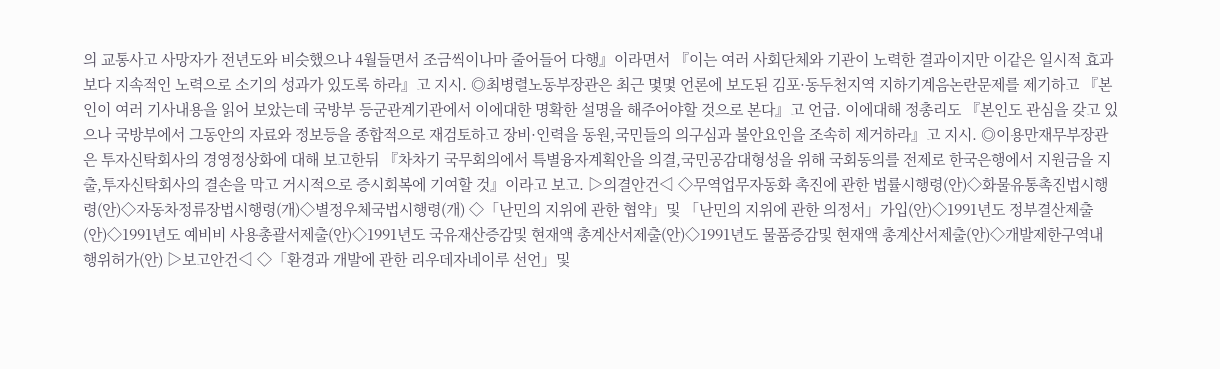의 교통사고 사망자가 전년도와 비슷했으나 4월들면서 조금씩이나마 줄어들어 다행』이라면서 『이는 여러 사회단체와 기관이 노력한 결과이지만 이같은 일시적 효과보다 지속적인 노력으로 소기의 성과가 있도록 하라』고 지시. ◎최병렬노동부장관은 최근 몇몇 언론에 보도된 김포·동두천지역 지하기계음논란문제를 제기하고 『본인이 여러 기사내용을 읽어 보았는데 국방부 등군관계기관에서 이에대한 명확한 설명을 해주어야할 것으로 본다』고 언급. 이에대해 정총리도 『본인도 관심을 갖고 있으나 국방부에서 그동안의 자료와 정보등을 종합적으로 재검토하고 장비·인력을 동원,국민들의 의구심과 불안요인을 조속히 제거하라』고 지시. ◎이용만재무부장관은 투자신탁회사의 경영정상화에 대해 보고한뒤 『차차기 국무회의에서 특별융자계획안을 의결,국민공감대형성을 위해 국회동의를 전제로 한국은행에서 지원금을 지출,투자신탁회사의 결손을 막고 거시적으로 증시회복에 기여할 것』이라고 보고. ▷의결안건◁ ◇무역업무자동화 촉진에 관한 법률시행령(안)◇화물유통촉진법시행령(안)◇자동차정류장법시행령(개)◇별정우체국법시행령(개) ◇「난민의 지위에 관한 협약」및 「난민의 지위에 관한 의정서」가입(안)◇1991년도 정부결산제출(안)◇1991년도 예비비 사용총괄서제출(안)◇1991년도 국유재산증감및 현재액 총계산서제출(안)◇1991년도 물품증감및 현재액 총계산서제출(안)◇개발제한구역내 행위허가(안) ▷보고안건◁ ◇「환경과 개발에 관한 리우데자네이루 선언」및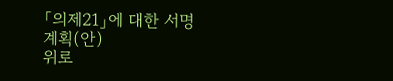「의제21」에 대한 서명계획(안)
위로